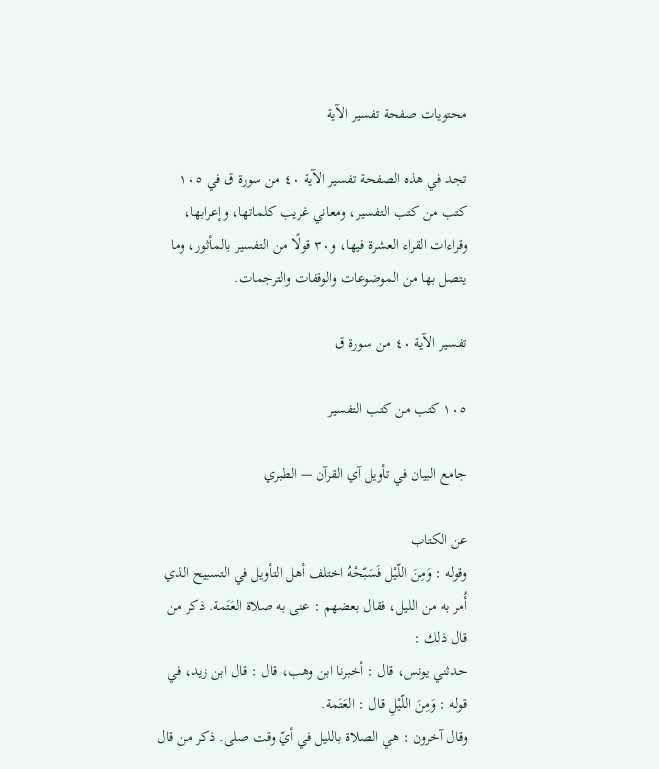محتويات صفحة تفسير الآية

تجد في هذه الصفحة تفسير الآية ٤٠ من سورة ق في ١٠٥ كتب من كتب التفسير، ومعاني غريب كلماتها، وإعرابها، وقراءات القراء العشرة فيها، و٣٠ قولًا من التفسير بالمأثور، وما يتصل بها من الموضوعات والوقفات والترجمات.

تفسير الآية ٤٠ من سورة ق

١٠٥ كتب من كتب التفسير

جامع البيان في تأويل آي القرآن — الطبري

عن الكتاب
وقوله : وَمِنَ اللّيْل فَسَبّحْهُ اختلف أهل التأويل في التسبيح الذي أُمر به من الليل، فقال بعضهم : عنى به صلاة العَتَمة. ذكر من قال ذلك :
حدثني يونس، قال : أخبرنا ابن وهب، قال : قال ابن زيد، في قوله : وَمِنَ اللّيْلِ قال : العَتَمة.
وقال آخرون : هي الصلاة بالليل في أيّ وقت صلى. ذكر من قال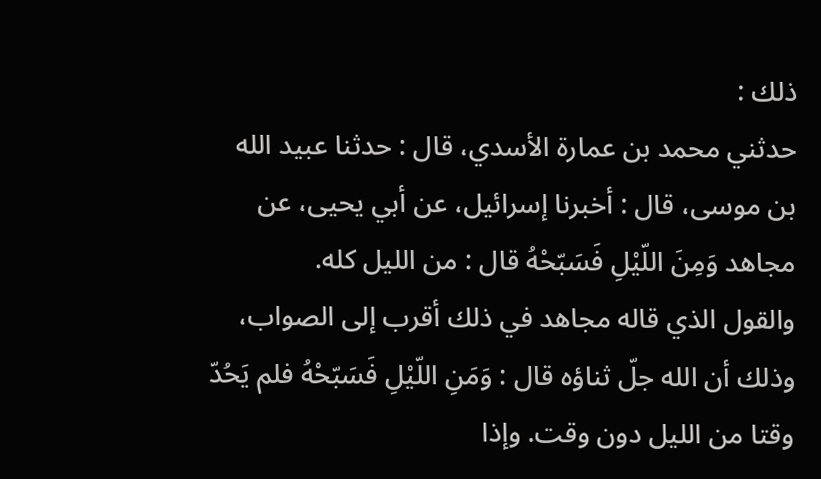ذلك :
حدثني محمد بن عمارة الأسدي، قال : حدثنا عبيد الله بن موسى، قال : أخبرنا إسرائيل، عن أبي يحيى، عن مجاهد وَمِنَ اللّيْلِ فَسَبّحْهُ قال : من الليل كله.
والقول الذي قاله مجاهد في ذلك أقرب إلى الصواب، وذلك أن الله جلّ ثناؤه قال : وَمَنِ اللّيْلِ فَسَبّحْهُ فلم يَحُدّ وقتا من الليل دون وقت. وإذا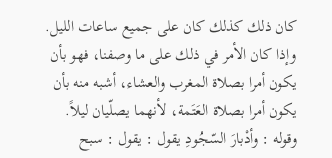كان ذلك كذلك كان على جميع ساعات الليل. وإذا كان الأمر في ذلك على ما وصفنا، فهو بأن يكون أمرا بصلاة المغرب والعشاء، أشبه منه بأن يكون أمرا بصلاة العَتَمة، لأنهما يصلّيان ليلاً.
وقوله : وأدْبارَ السّجُودِ يقول : يقول : سبح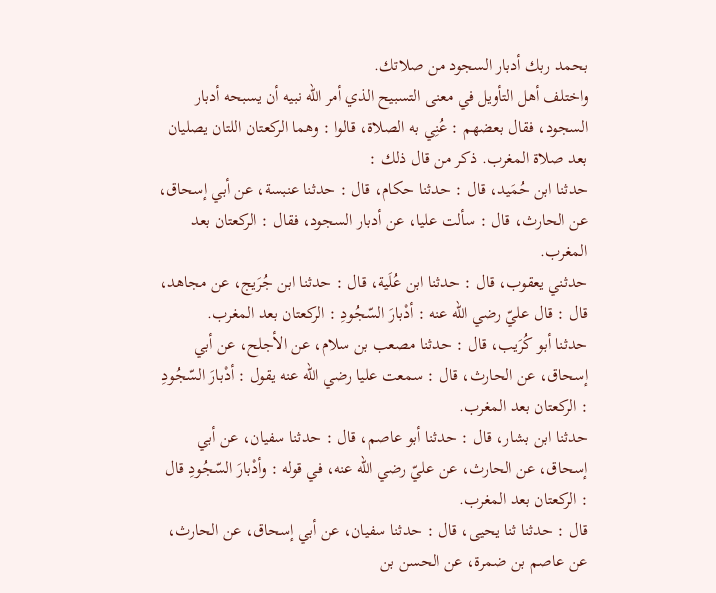بحمد ربك أدبار السجود من صلاتك.
واختلف أهل التأويل في معنى التسبيح الذي أمر الله نبيه أن يسبحه أدبار السجود، فقال بعضهم : عُنِي به الصلاة، قالوا : وهما الركعتان اللتان يصليان بعد صلاة المغرب. ذكر من قال ذلك :
حدثنا ابن حُمَيد، قال : حدثنا حكام، قال : حدثنا عنبسة، عن أبي إسحاق، عن الحارث، قال : سألت عليا، عن أدبار السجود، فقال : الركعتان بعد المغرب.
حدثني يعقوب، قال : حدثنا ابن عُلَية، قال : حدثنا ابن جُرَيج، عن مجاهد، قال : قال عليّ رضي الله عنه : أدْبارَ السّجُودِ : الركعتان بعد المغرب.
حدثنا أبو كُرَيب، قال : حدثنا مصعب بن سلام، عن الأجلح، عن أبي إسحاق، عن الحارث، قال : سمعت عليا رضي الله عنه يقول : أدْبارَ السّجُودِ : الركعتان بعد المغرب.
حدثنا ابن بشار، قال : حدثنا أبو عاصم، قال : حدثنا سفيان، عن أبي إسحاق، عن الحارث، عن عليّ رضي الله عنه، في قوله : وأدْبارَ السّجُودِ قال : الركعتان بعد المغرب.
قال : حدثنا ثنا يحيى، قال : حدثنا سفيان، عن أبي إسحاق، عن الحارث، عن عاصم بن ضمرة، عن الحسن بن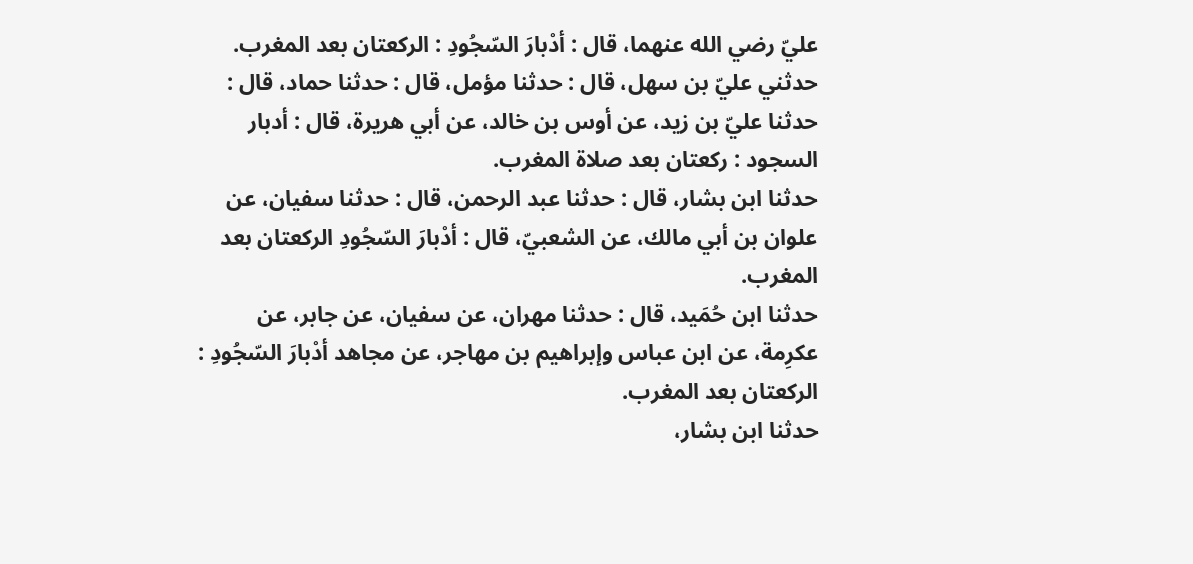عليّ رضي الله عنهما، قال : أدْبارَ السّجُودِ : الركعتان بعد المغرب.
حدثني عليّ بن سهل، قال : حدثنا مؤمل، قال : حدثنا حماد، قال : حدثنا عليّ بن زيد، عن أوس بن خالد، عن أبي هريرة، قال : أدبار السجود : ركعتان بعد صلاة المغرب.
حدثنا ابن بشار، قال : حدثنا عبد الرحمن، قال : حدثنا سفيان، عن علوان بن أبي مالك، عن الشعبيّ، قال : أدْبارَ السّجُودِ الركعتان بعد المغرب.
حدثنا ابن حُمَيد، قال : حدثنا مهران، عن سفيان، عن جابر، عن عكرِمة، عن ابن عباس وإبراهيم بن مهاجر، عن مجاهد أدْبارَ السّجُودِ : الركعتان بعد المغرب.
حدثنا ابن بشار،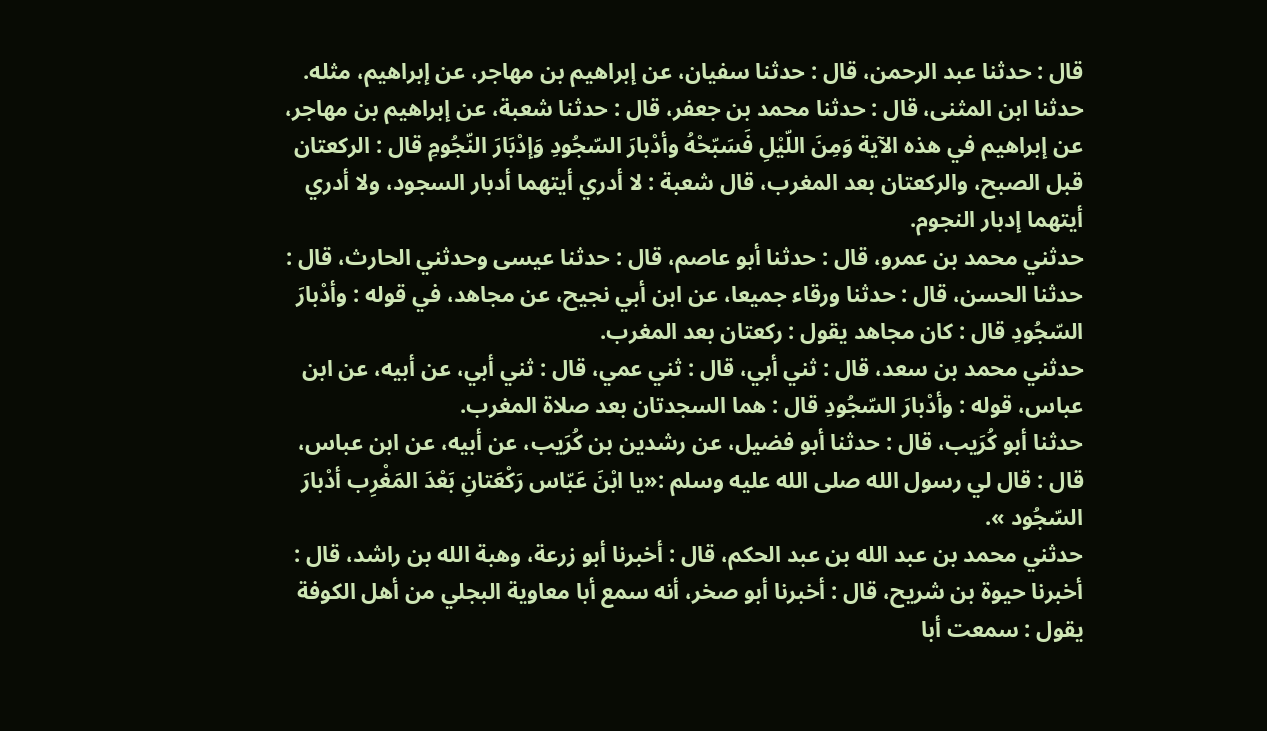قال : حدثنا عبد الرحمن، قال : حدثنا سفيان، عن إبراهيم بن مهاجر، عن إبراهيم، مثله.
حدثنا ابن المثنى، قال : حدثنا محمد بن جعفر، قال : حدثنا شعبة، عن إبراهيم بن مهاجر، عن إبراهيم في هذه الآية وَمِنَ اللّيْلِ فَسَبّحْهُ وأدْبارَ السّجُودِ وَإدْبَارَ النّجُومِ قال : الركعتان قبل الصبح، والركعتان بعد المغرب، قال شعبة : لا أدري أيتهما أدبار السجود، ولا أدري أيتهما إدبار النجوم.
حدثني محمد بن عمرو، قال : حدثنا أبو عاصم، قال : حدثنا عيسى وحدثني الحارث، قال : حدثنا الحسن، قال : حدثنا ورقاء جميعا، عن ابن أبي نجيح، عن مجاهد، في قوله : وأدْبارَ السّجُودِ قال : كان مجاهد يقول : ركعتان بعد المغرب.
حدثني محمد بن سعد، قال : ثني أبي، قال : ثني عمي، قال : ثني أبي، عن أبيه، عن ابن عباس، قوله : وأدْبارَ السّجُودِ قال : هما السجدتان بعد صلاة المغرب.
حدثنا أبو كُرَيب، قال : حدثنا أبو فضيل، عن رشدين بن كُرَيب، عن أبيه، عن ابن عباس، قال : قال لي رسول الله صلى الله عليه وسلم :«يا ابْنَ عَبّاس رَكْعَتانِ بَعْدَ المَغْرِب أدْبارَ السّجُود ».
حدثني محمد بن عبد الله بن عبد الحكم، قال : أخبرنا أبو زرعة، وهبة الله بن راشد، قال : أخبرنا حيوة بن شريح، قال : أخبرنا أبو صخر، أنه سمع أبا معاوية البجلي من أهل الكوفة يقول : سمعت أبا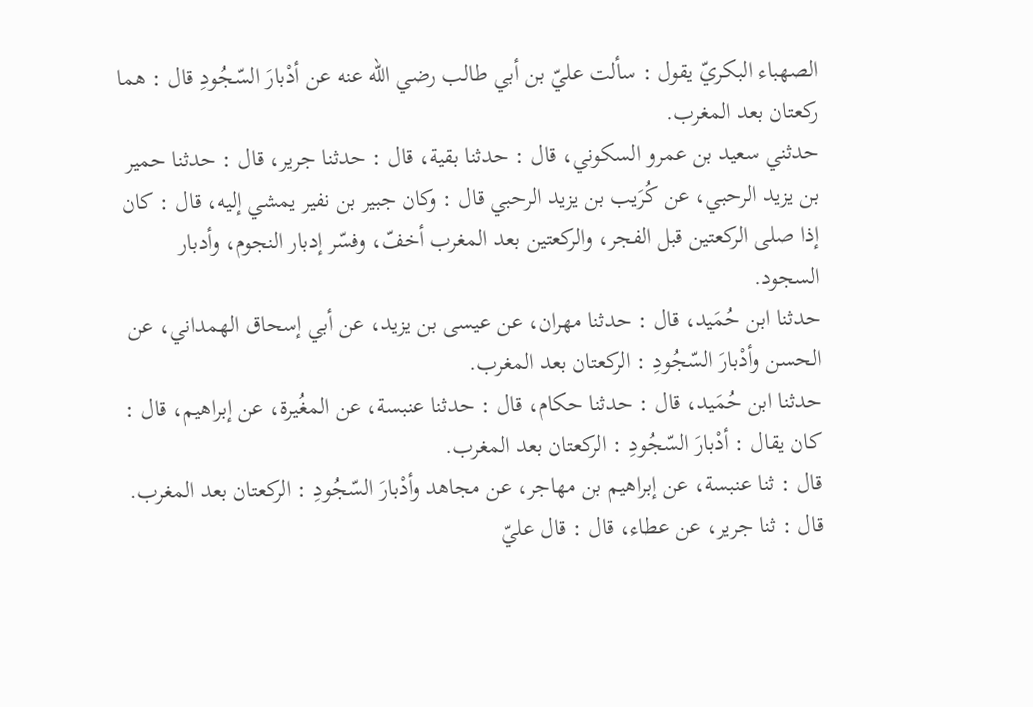الصهباء البكريّ يقول : سألت عليّ بن أبي طالب رضي الله عنه عن أدْبارَ السّجُودِ قال : هما ركعتان بعد المغرب.
حدثني سعيد بن عمرو السكوني، قال : حدثنا بقية، قال : حدثنا جرير، قال : حدثنا حمير بن يزيد الرحبي، عن كُرَيب بن يزيد الرحبي قال : وكان جبير بن نفير يمشي إليه، قال : كان إذا صلى الركعتين قبل الفجر، والركعتين بعد المغرب أخفّ، وفسّر إدبار النجوم، وأدبار السجود.
حدثنا ابن حُمَيد، قال : حدثنا مهران، عن عيسى بن يزيد، عن أبي إسحاق الهمداني، عن الحسن وأدْبارَ السّجُودِ : الركعتان بعد المغرب.
حدثنا ابن حُمَيد، قال : حدثنا حكام، قال : حدثنا عنبسة، عن المغُيرة، عن إبراهيم، قال : كان يقال : أدْبارَ السّجُودِ : الركعتان بعد المغرب.
قال : ثنا عنبسة، عن إبراهيم بن مهاجر، عن مجاهد وأدْبارَ السّجُودِ : الركعتان بعد المغرب.
قال : ثنا جرير، عن عطاء، قال : قال عليّ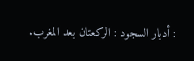: أدبار السجود : الركعتان بعد المغرب.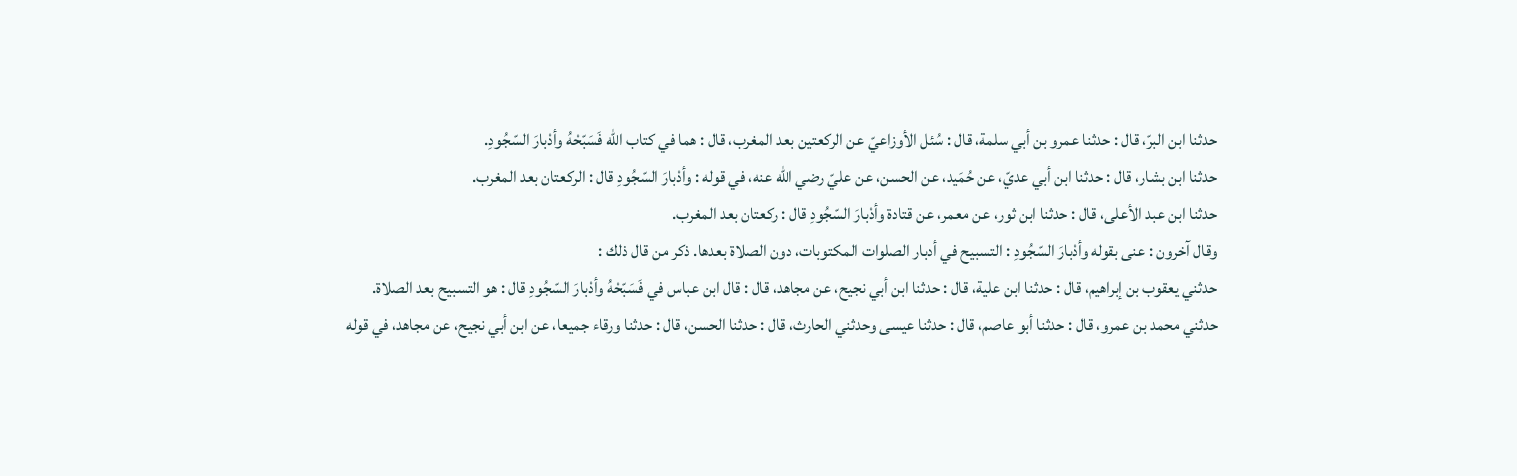حدثنا ابن البرّ، قال : حدثنا عمرو بن أبي سلمة، قال : سُئل الأوزاعيّ عن الركعتين بعد المغرب، قال : هما في كتاب الله فَسَبّحْهُ وأدْبارَ السّجُودِ.
حدثنا ابن بشار، قال : حدثنا ابن أبي عديّ، عن حُمَيد، عن الحسن، عن عليّ رضي الله عنه، في قوله : وأدْبارَ السّجُودِ قال : الركعتان بعد المغرب.
حدثنا ابن عبد الأعلى، قال : حدثنا ابن ثور، عن معمر، عن قتادة وأدْبارَ السّجُودِ قال : ركعتان بعد المغرب.
وقال آخرون : عنى بقوله وأدْبارَ السّجُودِ : التسبيح في أدبار الصلوات المكتوبات، دون الصلاة بعدها. ذكر من قال ذلك :
حدثني يعقوب بن إبراهيم، قال : حدثنا ابن علية، قال : حدثنا ابن أبي نجيح، عن مجاهد، قال : قال ابن عباس في فَسَبّحْهُ وأدْبارَ السّجُودِ قال : هو التسبيح بعد الصلاة.
حدثني محمد بن عمرو، قال : حدثنا أبو عاصم، قال : حدثنا عيسى وحدثني الحارث، قال : حدثنا الحسن، قال : حدثنا ورقاء جميعا، عن ابن أبي نجيح، عن مجاهد، في قوله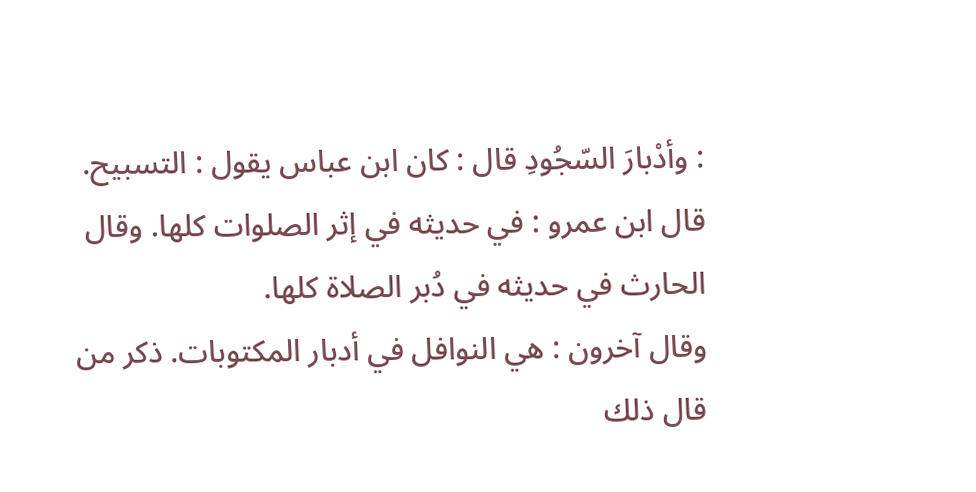: وأدْبارَ السّجُودِ قال : كان ابن عباس يقول : التسبيح. قال ابن عمرو : في حديثه في إثر الصلوات كلها. وقال الحارث في حديثه في دُبر الصلاة كلها.
وقال آخرون : هي النوافل في أدبار المكتوبات. ذكر من قال ذلك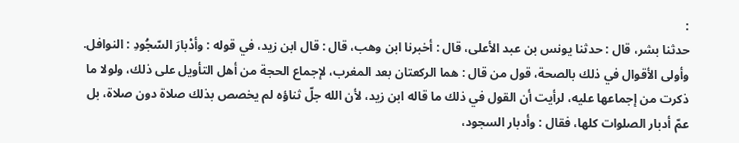:
حدثنا بشر، قال : حدثنا يونس بن عبد الأعلى، قال : أخبرنا ابن وهب، قال : قال ابن زيد، في قوله : وأدْبارَ السّجُودِ : النوافل.
وأولى الأقوال في ذلك بالصحة، قول من قال : هما الركعتان بعد المغرب، لإجماع الحجة من أهل التأويل على ذلك، ولولا ما ذكرت من إجماعها عليه، لرأيت أن القول في ذلك ما قاله ابن زيد، لأن الله جلّ ثناؤه لم يخصص بذلك صلاة دون صلاة، بل عمّ أدبار الصلوات كلها، فقال : وأدبار السجود،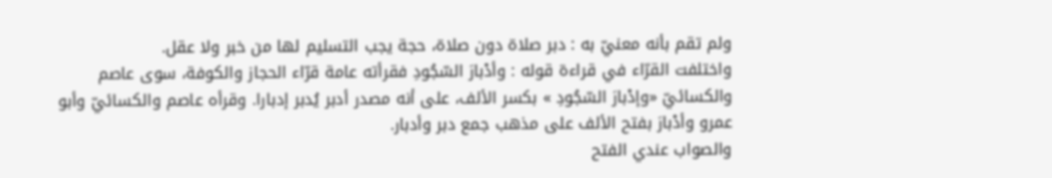ولم تقم بأنه معنيّ به : دبر صلاة دون صلاة، حجة يجب التسليم لها من خبر ولا عقل.
واختلفت القرّاء في قراءة قوله : وأدْبارَ السّجُودِ فقرأته عامة قرّاء الحجاز والكوفة، سوى عاصم والكسائيّ «وإدْبارَ السّجُودِ » بكسر الألف، على أنه مصدر أدبر يُدبر إدبارا. وقرأه عاصم والكسائيّ وأبو عمرو وأدْبارَ بفتح الألف على مذهب جمع دبر وأدبار.
والصواب عندي الفتح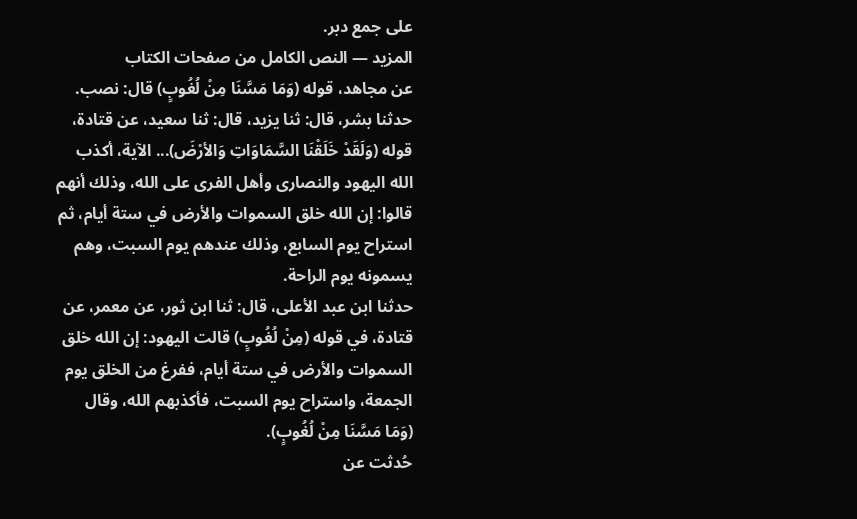على جمع دبر.
المزيد — النص الكامل من صفحات الكتاب
عن مجاهد، قوله (وَمَا مَسَّنَا مِنْ لُغُوبٍ) قال: نصب.
حدثنا بشر، قال: ثنا يزيد، قال: ثنا سعيد، عن قتادة، قوله (وَلَقَدْ خَلَقْنَا السَّمَاوَاتِ وَالأرْضَ)... الآية، أكذب الله اليهود والنصارى وأهل الفرى على الله، وذلك أنهم قالوا: إن الله خلق السموات والأرض في ستة أيام، ثم استراح يوم السابع، وذلك عندهم يوم السبت، وهم يسمونه يوم الراحة.
حدثنا ابن عبد الأعلى، قال: ثنا ابن ثور، عن معمر، عن قتادة، في قوله (مِنْ لُغُوبٍ) قالت اليهود: إن الله خلق السموات والأرض في ستة أيام، ففرغ من الخلق يوم الجمعة، واستراح يوم السبت، فأكذبهم الله، وقال (وَمَا مَسَّنَا مِنْ لُغُوبٍ).
حُدثت عن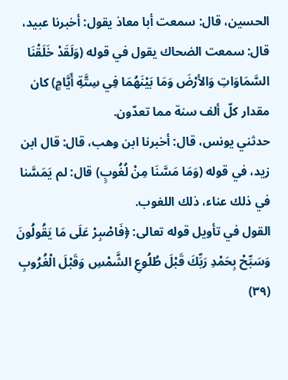الحسين، قال: سمعت أبا معاذ يقول: أخبرنا عبيد، قال: سمعت الضحاك يقول في قوله (وَلَقَدْ خَلَقْنَا السَّمَاوَاتِ وَالأرْضَ وَمَا بَيْنَهُمَا فِي سِتَّةِ أَيَّامٍ) كان مقدار كلّ ألف سنة مما تعدّون.
حدثني يونس، قال: أخبرنا ابن وهب، قال: قال ابن زيد، في قوله (وَمَا مَسَّنَا مِنْ لُغُوبٍ) قال: لم يَمَسَّنا في ذلك عناء، ذلك اللغوب.
القول في تأويل قوله تعالى: ﴿فَاصْبِرْ عَلَى مَا يَقُولُونَ وَسَبِّحْ بِحَمْدِ رَبِّكَ قَبْلَ طُلُوعِ الشَّمْسِ وَقَبْلَ الْغُرُوبِ (٣٩)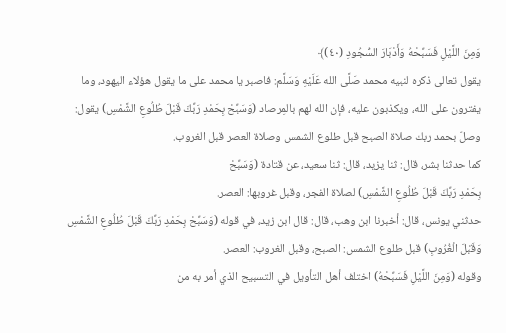وَمِنَ اللَّيْلِ فَسَبِّحْهُ وَأَدْبَارَ السُّجُودِ (٤٠)﴾
يقول تعالى ذكره لنبيه محمد صَلَّى الله عَلَيْهِ وَسَلَّم: فاصبر يا محمد على ما يقول هؤلاء اليهود، وما يفترون على الله، ويكذبون عليه، فإن الله لهم بالمِرصاد (وَسَبِّحْ بِحَمْدِ رَبِّكَ قَبْلَ طُلُوعِ الشَّمْسِ) يقول: وصلّ بحمد ربك صلاة الصبح قبل طلوع الشمس وصلاة العصر قبل الغروب.
كما حدثنا بشر، قال: ثنا يزيد، قال: ثنا سعيد، عن قتادة (وَسَبِّحْ
بِحَمْدِ رَبِّكَ قَبْلَ طُلُوعِ الشَّمْسِ) لصلاة الفجر، وقبل غروبها: العصر.
حدثني يونس، قال: أخبرنا ابن وهب، قال: قال ابن زيد، في قوله (وَسَبِّحْ بِحَمْدِ رَبِّكَ قَبْلَ طُلُوعِ الشَّمْسِ وَقَبْلَ الْغُرُوبِ) قبل طلوع الشمس: الصبح، وقبل الغروب: العصر.
وقوله (وَمِنَ اللَّيْلِ فَسَبِّحْهُ) اختلف أهل التأويل في التسبيح الذي أمر به من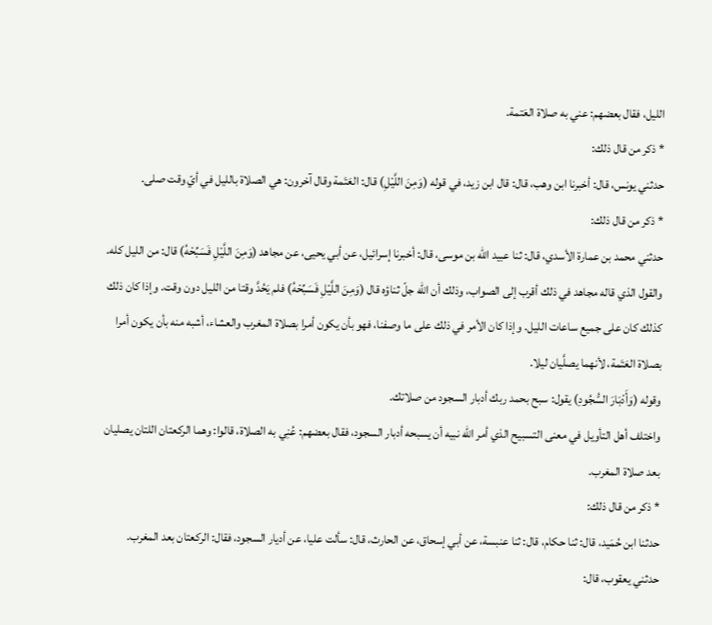الليل، فقال بعضهم: عني به صلاة العَتمة.
* ذكر من قال ذلك:
حدثني يونس، قال: أخبرنا ابن وهب، قال: قال ابن زيد، في قوله (وَمِنَ اللَّيْلِ) قال: العَتَمة وقال آخرون: هي الصلاة بالليل في أيّ وقت صلى.
* ذكر من قال ذلك:
حدثني محمد بن عمارة الأسدي، قال: ثنا عبيد الله بن موسى، قال: أخبرنا إسرائيل، عن أبي يحيى، عن مجاهد (وَمِنَ اللَّيْلِ فَسَبِّحْهُ) قال: من الليل كله.
والقول الذي قاله مجاهد في ذلك أقرب إلى الصواب، وذلك أن الله جلّ ثناؤه قال (وَمِنَ اللَّيْلِ فَسَبِّحْهُ) فلم يَحُدَّ وقتا من الليل دون وقت. وإذا كان ذلك كذلك كان على جميع ساعات الليل. وإذا كان الأمر في ذلك على ما وصفنا، فهو بأن يكون أمرا بصلاة المغرب والعشاء، أشبه منه بأن يكون أمرا بصلاة العَتَمة، لأنهما يصلَّيان ليلا.
وقوله (وَأَدْبَارَ السُّجُودِ) يقول: سبح بحمد ربك أدبار السجود من صلاتك.
واختلف أهل التأويل في معنى التسبيح الذي أمر الله نبيه أن يسبحه أدبار السجود، فقال بعضهم: عُنِي به الصلاة، قالوا: وهما الركعتان اللتان يصليان بعد صلاة المغرب.
* ذكر من قال ذلك:
حدثنا ابن حُمَيد، قال: ثنا حكام، قال: ثنا عنبسة، عن أبي إسحاق، عن الحارث، قال: سألت عليا، عن أديار السجود، فقال: الركعتان بعد المغرب.
حدثني يعقوب، قال: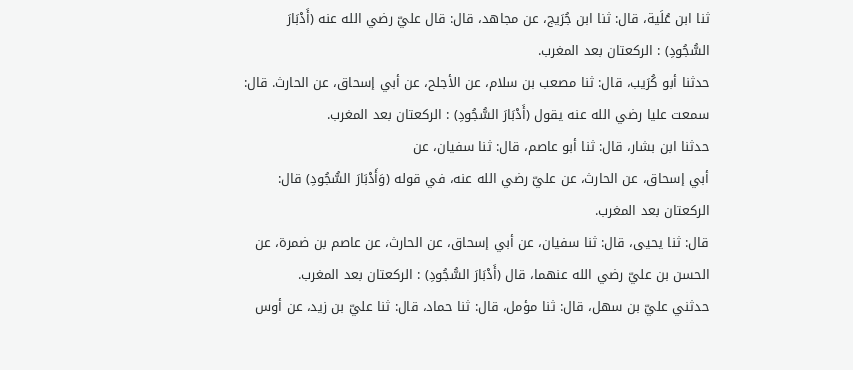ثنا ابن عُلَية، قال: ثنا ابن جُرَيج، عن مجاهد، قال: قال عليّ رضي الله عنه (أَدْبَارَ السُّجُودِ) : الركعتان بعد المغرب.
حدثنا أبو كُرَيب، قال: ثنا مصعب بن سلام، عن الأجلح، عن أبي إسحاق، عن الحارث. قال: سمعت عليا رضي الله عنه يقول (أَدْبَارَ السُّجُودِ) : الركعتان بعد المغرب.
حدثنا ابن بشار، قال: ثنا أبو عاصم، قال: ثنا سفيان، عن
أبي إسحاق، عن الحارث، عن عليّ رضي الله عنه، في قوله (وَأَدْبَارَ السُّجُودِ) قال: الركعتان بعد المغرب.
قال: ثنا يحيى، قال: ثنا سفيان، عن أبي إسحاق، عن الحارث، عن عاصم بن ضمرة، عن الحسن بن عليّ رضي الله عنهما، قال (أَدْبَارَ السُّجُودِ) : الركعتان بعد المغرب.
حدثني عليّ بن سهل، قال: ثنا مؤمل، قال: ثنا حماد، قال: ثنا عليّ بن زيد، عن أوس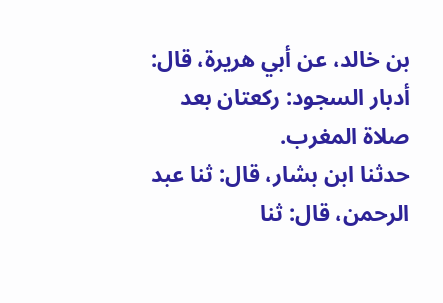بن خالد، عن أبي هريرة، قال: أدبار السجود: ركعتان بعد صلاة المغرب.
حدثنا ابن بشار، قال: ثنا عبد الرحمن، قال: ثنا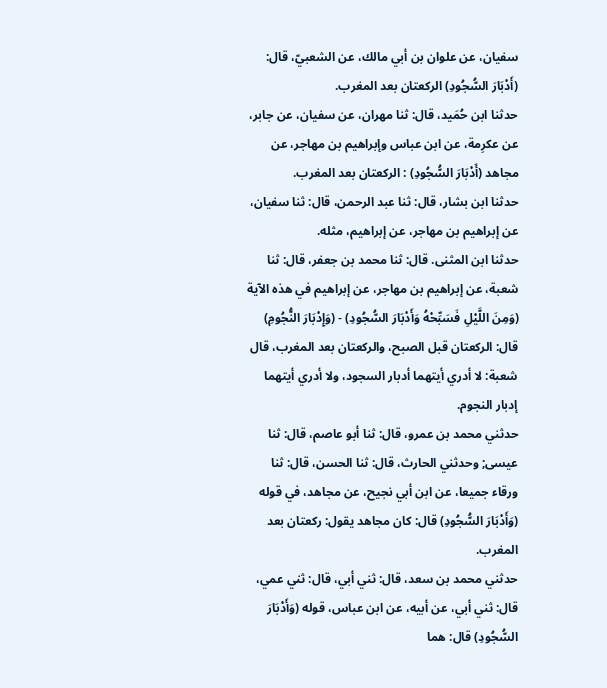سفيان، عن علوان بن أبي مالك، عن الشعبيّ، قال: (أَدْبَارَ السُّجُودِ) الركعتان بعد المغرب.
حدثنا ابن حُمَيد، قال: ثنا مهران، عن سفيان، عن جابر، عن عكرِمة، عن ابن عباس وإبراهيم بن مهاجر، عن مجاهد (أَدْبَارَ السُّجُودِ) : الركعتان بعد المغرب.
حدثنا ابن بشار، قال: ثنا عبد الرحمن، قال: ثنا سفيان، عن إبراهيم بن مهاجر، عن إبراهيم، مثله.
حدثنا ابن المثنى. قال: ثنا محمد بن جعفر، قال: ثنا شعبة، عن إبراهيم بن مهاجر، عن إبراهيم في هذه الآية (وَمِنَ اللَّيْلِ فَسَبِّحْهُ وَأَدْبَارَ السُّجُودِ) - (وَإِدْبَارَ النُّجُومِ) قال: الركعتان قبل الصبح، والركعتان بعد المغرب، قال شعبة: لا أدري أيتهما أدبار السجود، ولا أدري أيتهما إدبار النجوم.
حدثني محمد بن عمرو، قال: ثنا أبو عاصم، قال: ثنا عيسى; وحدثني الحارث، قال: ثنا الحسن، قال: ثنا ورقاء جميعا، عن ابن أبي نجيح، عن مجاهد، في قوله (وَأَدْبَارَ السُّجُودِ) قال: كان مجاهد يقول: ركعتان بعد المغرب.
حدثني محمد بن سعد، قال: ثني أبي، قال: ثني عمي، قال: ثني أبي، عن أبيه، عن ابن عباس، قوله (وَأَدْبَارَ السُّجُودِ) قال: هما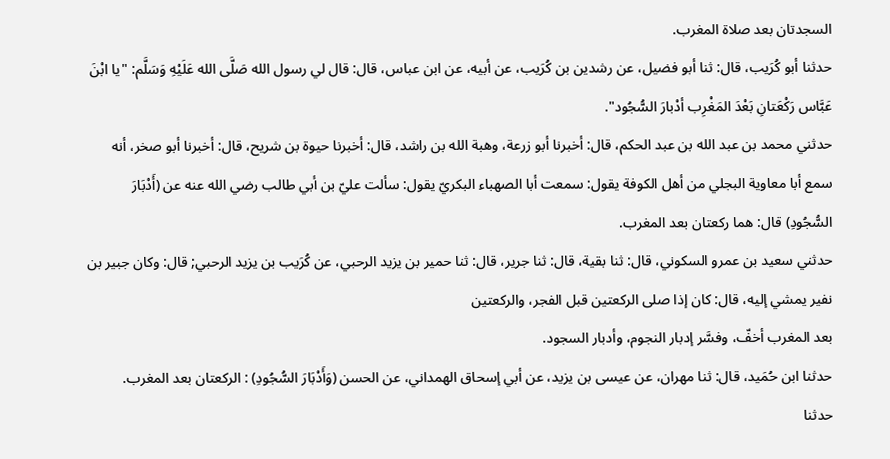السجدتان بعد صلاة المغرب.
حدثنا أبو كُرَيب، قال: ثنا أبو فضيل، عن رشدين بن كُرَيب، عن أبيه، عن ابن عباس، قال: قال لي رسول الله صَلَّى الله عَلَيْهِ وَسَلَّم: "يا ابْنَ عَبَّاس رَكْعَتانِ بَعْدَ المَغْرِب أدْبارَ السُّجُود".
حدثني محمد بن عبد الله بن عبد الحكم، قال: أخبرنا أبو زرعة، وهبة الله بن راشد، قال: أخبرنا حيوة بن شريح، قال: أخبرنا أبو صخر، أنه سمع أبا معاوية البجلي من أهل الكوفة يقول: سمعت أبا الصهباء البكريّ يقول: سألت عليّ بن أبي طالب رضي الله عنه عن (أَدْبَارَ السُّجُودِ) قال: هما ركعتان بعد المغرب.
حدثني سعيد بن عمرو السكوني، قال: ثنا بقية، قال: ثنا جرير، قال: ثنا حمير بن يزيد الرحبي، عن كُرَيب بن يزيد الرحبي; قال: وكان جبير بن نفير يمشي إليه، قال: كان إذا صلى الركعتين قبل الفجر، والركعتين
بعد المغرب أخفّ، وفسَّر إدبار النجوم، وأدبار السجود.
حدثنا ابن حُمَيد، قال: ثنا مهران، عن عيسى بن يزيد، عن أبي إسحاق الهمداني، عن الحسن (وَأَدْبَارَ السُّجُودِ) : الركعتان بعد المغرب.
حدثنا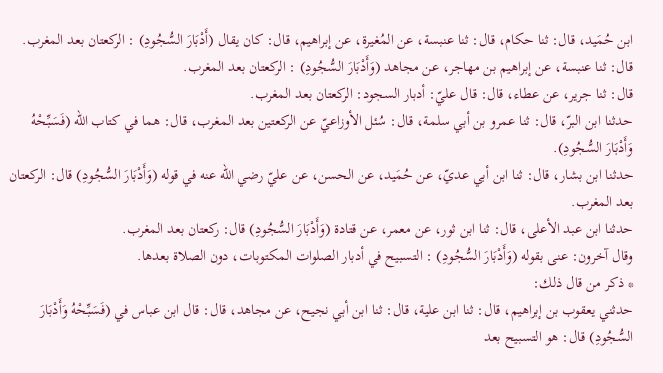ابن حُمَيد، قال: ثنا حكام، قال: ثنا عنبسة، عن المُغيرة، عن إبراهيم، قال: كان يقال (أَدْبَارَ السُّجُودِ) : الركعتان بعد المغرب.
قال: ثنا عنبسة، عن إبراهيم بن مهاجر، عن مجاهد (وَأَدْبَارَ السُّجُودِ) : الركعتان بعد المغرب.
قال: ثنا جرير، عن عطاء، قال: قال عليّ: أدبار السجود: الركعتان بعد المغرب.
حدثنا ابن البرّ، قال: ثنا عمرو بن أبي سلمة، قال: سُئل الأوزاعيّ عن الركعتين بعد المغرب، قال: هما في كتاب الله (فَسَبِّحْهُ وَأَدْبَارَ السُّجُودِ).
حدثنا ابن بشار، قال: ثنا ابن أبي عديّ، عن حُمَيد، عن الحسن، عن عليّ رضي الله عنه في قوله (وَأَدْبَارَ السُّجُودِ) قال: الركعتان بعد المغرب.
حدثنا ابن عبد الأعلى، قال: ثنا ابن ثور، عن معمر، عن قتادة (وَأَدْبَارَ السُّجُودِ) قال: ركعتان بعد المغرب.
وقال آخرون: عنى بقوله (وَأَدْبَارَ السُّجُودِ) : التسبيح في أدبار الصلوات المكتوبات، دون الصلاة بعدها.
* ذكر من قال ذلك:
حدثني يعقوب بن إبراهيم، قال: ثنا ابن علية، قال: ثنا ابن أبي نجيح، عن مجاهد، قال: قال ابن عباس في (فَسَبِّحْهُ وَأَدْبَارَ السُّجُودِ) قال: هو التسبيح بعد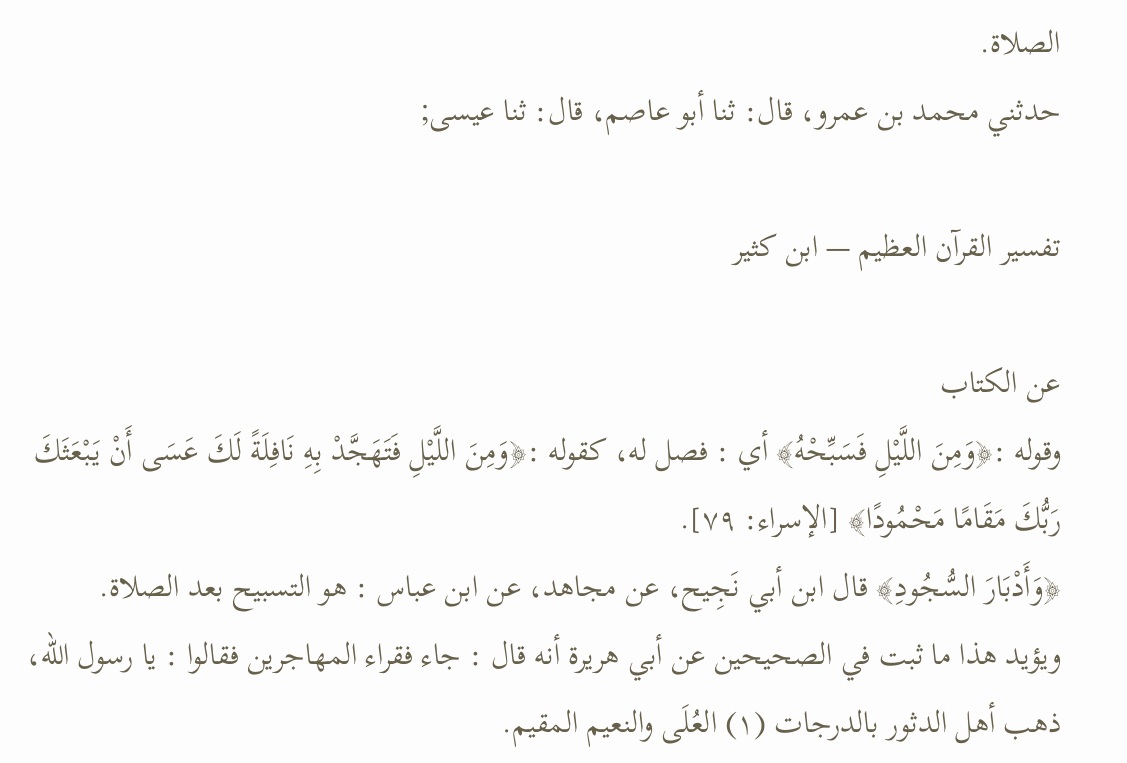الصلاة.
حدثني محمد بن عمرو، قال: ثنا أبو عاصم، قال: ثنا عيسى;

تفسير القرآن العظيم — ابن كثير

عن الكتاب
وقوله :﴿وَمِنَ اللَّيْلِ فَسَبِّحْهُ﴾ أي : فصل له، كقوله :﴿وَمِنَ اللَّيْلِ فَتَهَجَّدْ بِهِ نَافِلَةً لَكَ عَسَى أَنْ يَبْعَثَكَ رَبُّكَ مَقَامًا مَحْمُودًا﴾ [الإسراء: ٧٩].
﴿وَأَدْبَارَ السُّجُودِ﴾ قال ابن أبي نَجِيح، عن مجاهد، عن ابن عباس : هو التسبيح بعد الصلاة.
ويؤيد هذا ما ثبت في الصحيحين عن أبي هريرة أنه قال : جاء فقراء المهاجرين فقالوا : يا رسول الله، ذهب أهل الدثور بالدرجات (١) العُلَى والنعيم المقيم.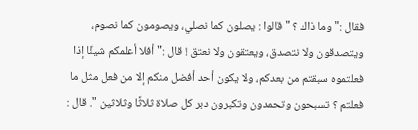فقال :" وما ذاك ؟ " قالوا : يصلون كما نصلي، ويصومون كما نصوم، ويتصدقون ولا نتصدق، ويعتقون ولا نعتق ! قال :" أفلا أعلمكم شيئًا إذا فعلتموه سبقتم من بعدكم، ولا يكون أحد أفضل منكم إلا من فعل مثل ما فعلتم ؟ تسبحون وتحمدون وتكبرون دبر كل صلاة ثلاثًا وثلاثين ". قال :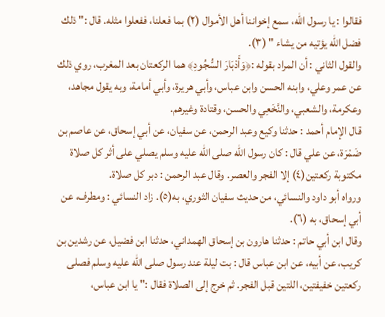فقالوا : يا رسول الله، سمع إخواننا أهل الأموال (٢) بما فعلنا، ففعلوا مثله. قال :" ذلك فضل الله يؤتيه من يشاء " (٣).
والقول الثاني : أن المراد بقوله :﴿وَأَدْبَارَ السُّجُودِ﴾ هما الركعتان بعد المغرب، روي ذلك عن عمر وعلي، وابنه الحسن وابن عباس، وأبي هريرة، وأبي أمامة، وبه يقول مجاهد، وعكرمة، والشعبي، والنَّخَعِي والحسن، وقتادة وغيرهم.
قال الإمام أحمد : حدثنا وكيع وعبد الرحمن، عن سفيان، عن أبي إسحاق، عن عاصم بن ضَمْرَة، عن علي قال : كان رسول الله صلى الله عليه وسلم يصلي على أثر كل صلاة مكتوبة ركعتين(٤) إلا الفجر والعصر. وقال عبد الرحمن : دبر كل صلاة.
ورواه أبو داود والنسائي، من حديث سفيان الثوري، به(٥). زاد النسائي : ومطرف، عن أبي إسحاق، به (٦).
وقال ابن أبي حاتم : حدثنا هارون بن إسحاق الهمداني، حدثنا ابن فضيل، عن رشدين بن كريب، عن أبيه، عن ابن عباس قال : بت ليلة عند رسول صلى الله عليه وسلم فصلى ركعتين خفيفتين، اللتين قبل الفجر. ثم خرج إلى الصلاة فقال :" يا ابن عباس،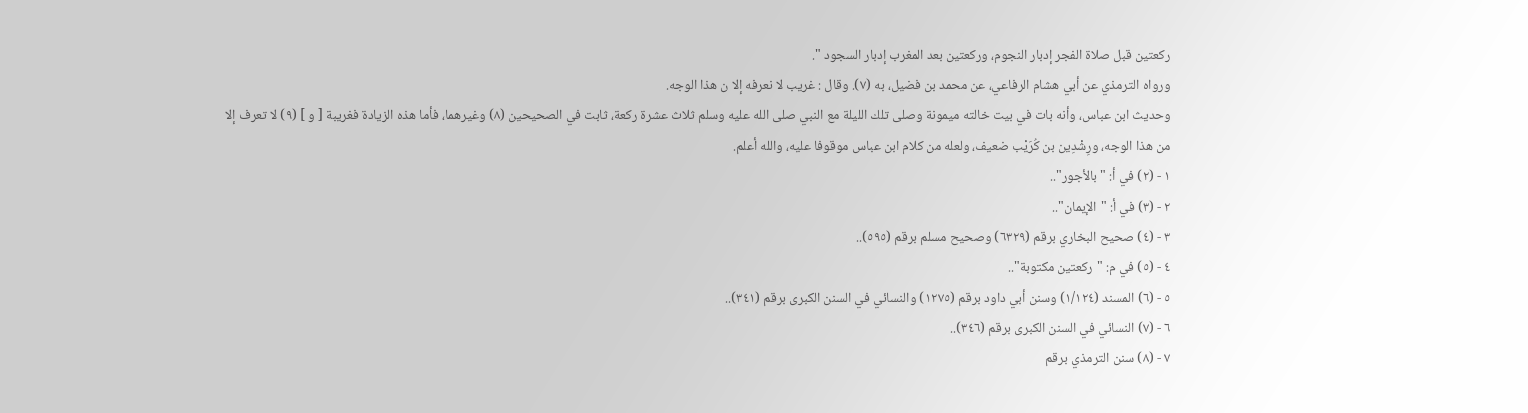ركعتين قبل صلاة الفجر إدبار النجوم، وركعتين بعد المغرب إدبار السجود ".
ورواه الترمذي عن أبي هشام الرفاعي، عن محمد بن فضيل، به (٧). وقال : غريب لا نعرفه إلا ن هذا الوجه.
وحديث ابن عباس، وأنه بات في بيت خالته ميمونة وصلى تلك الليلة مع النبي صلى الله عليه وسلم ثلاث عشرة ركعة، ثابت في الصحيحين (٨) وغيرهما، فأما هذه الزيادة فغريبة [ و ] (٩) لا تعرف إلا من هذا الوجه، ورِشْدِين بن كُرَيْب ضعيف، ولعله من كلام ابن عباس موقوفا عليه، والله أعلم.
١ - (٢) في أ: "بالأجور"..
٢ - (٣) في أ: "الإيمان"..
٣ - (٤) صحيح البخاري برقم (٦٣٢٩) وصحيح مسلم برقم (٥٩٥)..
٤ - (٥) في م: "ركعتين مكتوبة"..
٥ - (٦) المسند (١/١٢٤) وسنن أبي داود برقم (١٢٧٥) والنسائي في السنن الكبرى برقم (٣٤١)..
٦ - (٧) النسائي في السنن الكبرى برقم (٣٤٦)..
٧ - (٨) سنن الترمذي برقم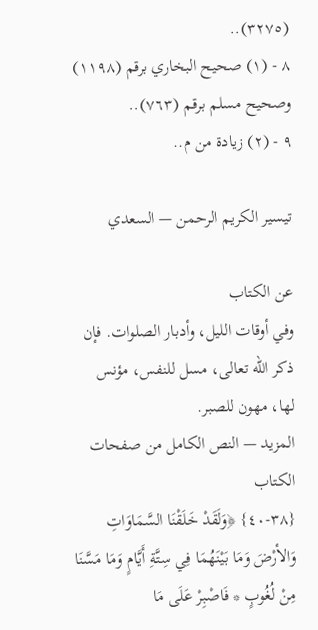(٣٢٧٥)..
٨ - (١) صحيح البخاري برقم (١١٩٨) وصحيح مسلم برقم (٧٦٣)..
٩ - (٢) زيادة من م..

تيسير الكريم الرحمن — السعدي

عن الكتاب
وفي أوقات الليل، وأدبار الصلوات. فإن ذكر الله تعالى، مسل للنفس، مؤنس لها، مهون للصبر.
المزيد — النص الكامل من صفحات الكتاب
{٣٨-٤٠} ﴿وَلَقَدْ خَلَقْنَا السَّمَاوَاتِ وَالأرْضَ وَمَا بَيْنَهُمَا فِي سِتَّةِ أَيَّامٍ وَمَا مَسَّنَا مِنْ لُغُوبٍ * فَاصْبِرْ عَلَى مَا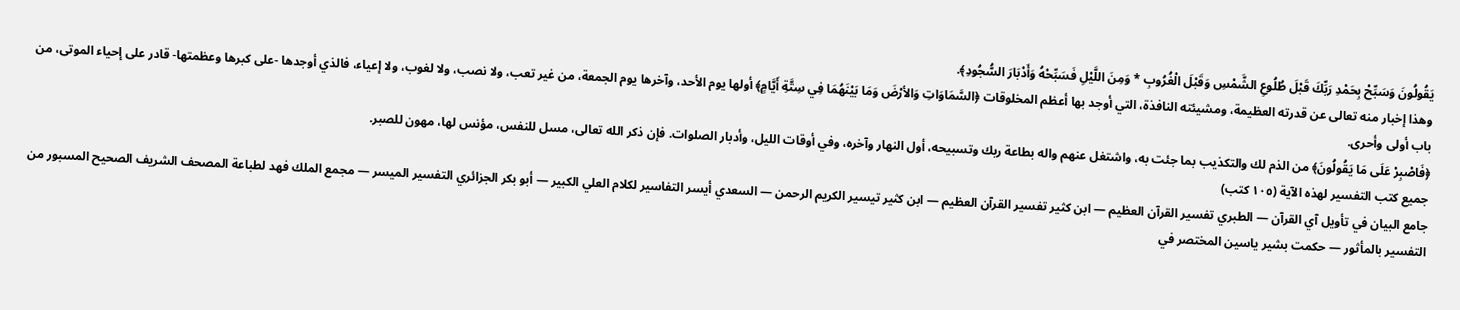يَقُولُونَ وَسَبِّحْ بِحَمْدِ رَبِّكَ قَبْلَ طُلُوعِ الشَّمْسِ وَقَبْلَ الْغُرُوبِ * وَمِنَ اللَّيْلِ فَسَبِّحْهُ وَأَدْبَارَ السُّجُودِ﴾.
وهذا إخبار منه تعالى عن قدرته العظيمة، ومشيئته النافذة، التي أوجد بها أعظم المخلوقات ﴿السَّمَاوَاتِ وَالأرْضَ وَمَا بَيْنَهُمَا فِي سِتَّةِ أَيَّامٍ﴾ أولها يوم الأحد، وآخرها يوم الجمعة، من غير تعب، ولا نصب، ولا لغوب، ولا إعياء، فالذي أوجدها -على كبرها وعظمتها- قادر على إحياء الموتى، من باب أولى وأحرى.
﴿فَاصْبِرْ عَلَى مَا يَقُولُونَ﴾ من الذم لك والتكذيب بما جئت به، واشتغل عنهم واله بطاعة ربك وتسبيحه، أول النهار وآخره، وفي أوقات الليل، وأدبار الصلوات. فإن ذكر الله تعالى، مسل للنفس، مؤنس لها، مهون للصبر.
جميع كتب التفسير لهذه الآية (١٠٥ كتب)
جامع البيان في تأويل آي القرآن — الطبري تفسير القرآن العظيم — ابن كثير تفسير القرآن العظيم — ابن كثير تيسير الكريم الرحمن — السعدي أيسر التفاسير لكلام العلي الكبير — أبو بكر الجزائري التفسير الميسر — مجمع الملك فهد لطباعة المصحف الشريف الصحيح المسبور من التفسير بالمأثور — حكمت بشير ياسين المختصر في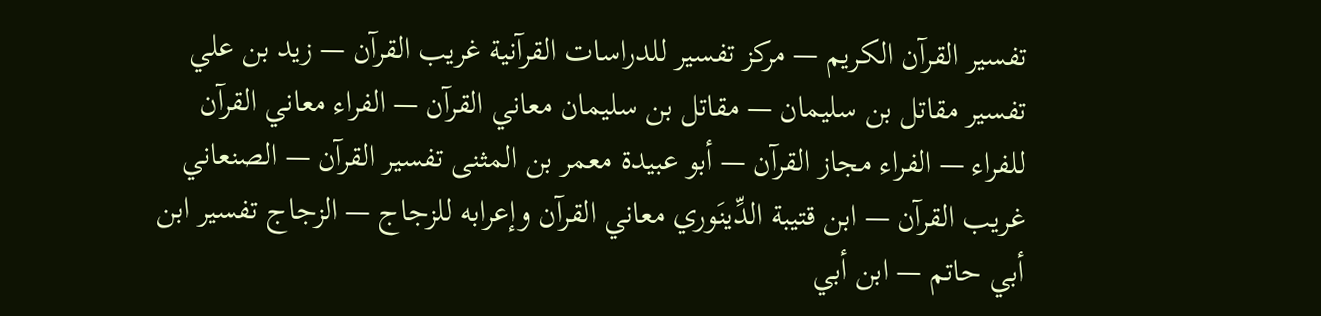تفسير القرآن الكريم — مركز تفسير للدراسات القرآنية غريب القرآن — زيد بن علي تفسير مقاتل بن سليمان — مقاتل بن سليمان معاني القرآن — الفراء معاني القرآن للفراء — الفراء مجاز القرآن — أبو عبيدة معمر بن المثنى تفسير القرآن — الصنعاني غريب القرآن — ابن قتيبة الدِّينَوري معاني القرآن وإعرابه للزجاج — الزجاج تفسير ابن أبي حاتم — ابن أبي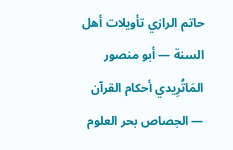حاتم الرازي تأويلات أهل السنة — أبو منصور المَاتُرِيدي أحكام القرآن — الجصاص بحر العلوم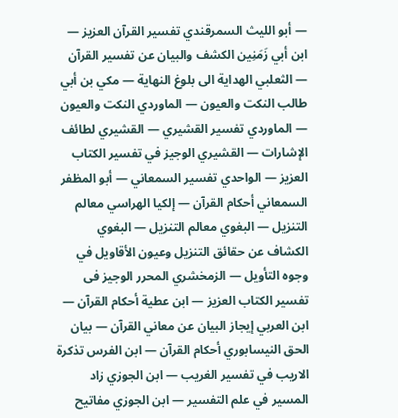— أبو الليث السمرقندي تفسير القرآن العزيز — ابن أبي زَمَنِين الكشف والبيان عن تفسير القرآن — الثعلبي الهداية الى بلوغ النهاية — مكي بن أبي طالب النكت والعيون — الماوردي النكت والعيون — الماوردي تفسير القشيري — القشيري لطائف الإشارات — القشيري الوجيز في تفسير الكتاب العزيز — الواحدي تفسير السمعاني — أبو المظفر السمعاني أحكام القرآن — إلكيا الهراسي معالم التنزيل — البغوي معالم التنزيل — البغوي الكشاف عن حقائق التنزيل وعيون الأقاويل في وجوه التأويل — الزمخشري المحرر الوجيز فى تفسير الكتاب العزيز — ابن عطية أحكام القرآن — ابن العربي إيجاز البيان عن معاني القرآن — بيان الحق النيسابوري أحكام القرآن — ابن الفرس تذكرة الاريب في تفسير الغريب — ابن الجوزي زاد المسير في علم التفسير — ابن الجوزي مفاتيح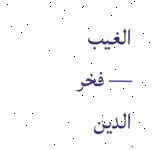الغيب — فخر الدين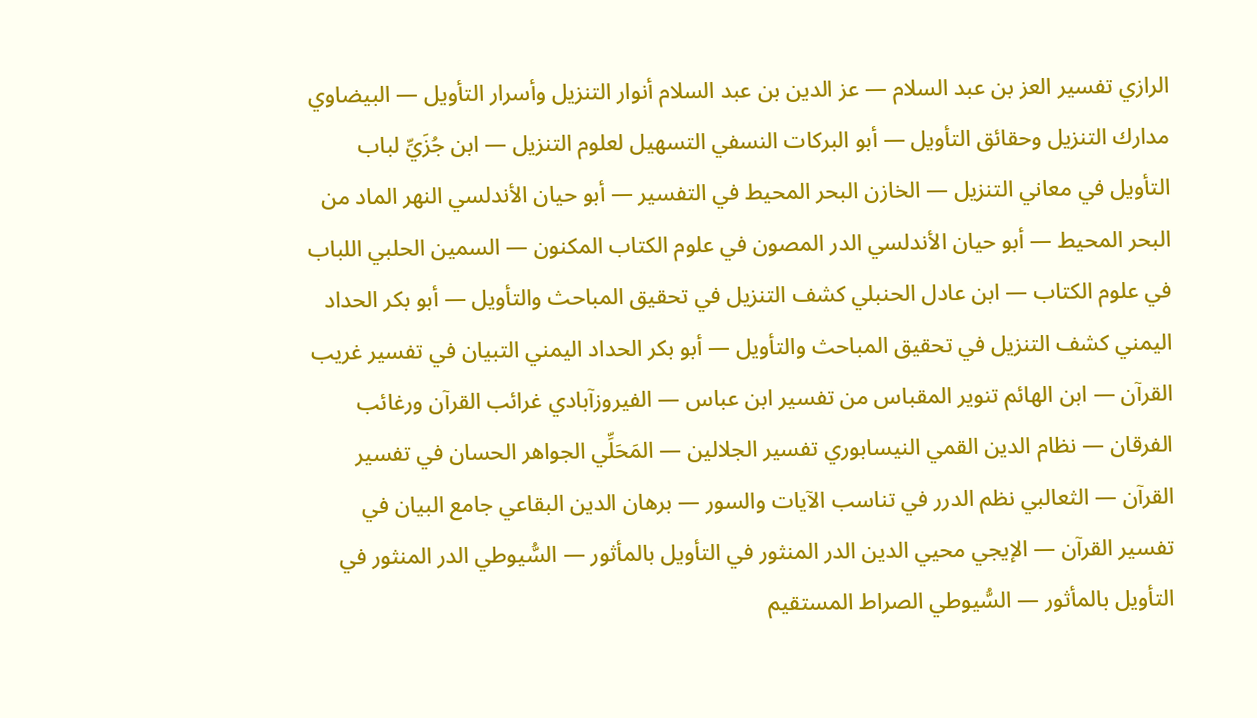الرازي تفسير العز بن عبد السلام — عز الدين بن عبد السلام أنوار التنزيل وأسرار التأويل — البيضاوي مدارك التنزيل وحقائق التأويل — أبو البركات النسفي التسهيل لعلوم التنزيل — ابن جُزَيِّ لباب التأويل في معاني التنزيل — الخازن البحر المحيط في التفسير — أبو حيان الأندلسي النهر الماد من البحر المحيط — أبو حيان الأندلسي الدر المصون في علوم الكتاب المكنون — السمين الحلبي اللباب في علوم الكتاب — ابن عادل الحنبلي كشف التنزيل في تحقيق المباحث والتأويل — أبو بكر الحداد اليمني كشف التنزيل في تحقيق المباحث والتأويل — أبو بكر الحداد اليمني التبيان في تفسير غريب القرآن — ابن الهائم تنوير المقباس من تفسير ابن عباس — الفيروزآبادي غرائب القرآن ورغائب الفرقان — نظام الدين القمي النيسابوري تفسير الجلالين — المَحَلِّي الجواهر الحسان في تفسير القرآن — الثعالبي نظم الدرر في تناسب الآيات والسور — برهان الدين البقاعي جامع البيان في تفسير القرآن — الإيجي محيي الدين الدر المنثور في التأويل بالمأثور — السُّيوطي الدر المنثور في التأويل بالمأثور — السُّيوطي الصراط المستقيم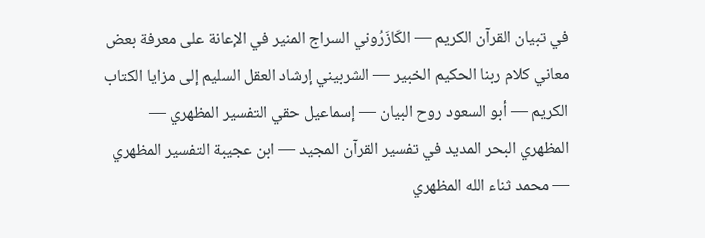في تبيان القرآن الكريم — الكَازَرُوني السراج المنير في الإعانة على معرفة بعض معاني كلام ربنا الحكيم الخبير — الشربيني إرشاد العقل السليم إلى مزايا الكتاب الكريم — أبو السعود روح البيان — إسماعيل حقي التفسير المظهري — المظهري البحر المديد في تفسير القرآن المجيد — ابن عجيبة التفسير المظهري — محمد ثناء الله المظهري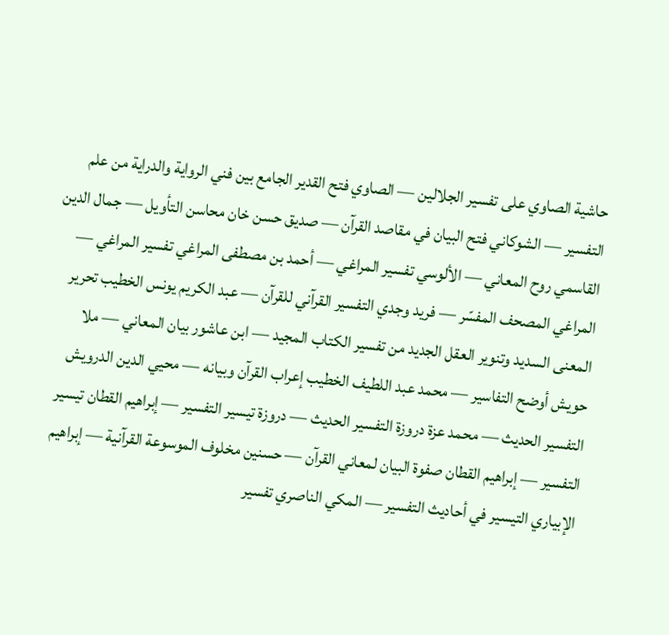حاشية الصاوي على تفسير الجلالين — الصاوي فتح القدير الجامع بين فني الرواية والدراية من علم التفسير — الشوكاني فتح البيان في مقاصد القرآن — صديق حسن خان محاسن التأويل — جمال الدين القاسمي روح المعاني — الألوسي تفسير المراغي — أحمد بن مصطفى المراغي تفسير المراغي — المراغي المصحف المفسّر — فريد وجدي التفسير القرآني للقرآن — عبد الكريم يونس الخطيب تحرير المعنى السديد وتنوير العقل الجديد من تفسير الكتاب المجيد — ابن عاشور بيان المعاني — ملا حويش أوضح التفاسير — محمد عبد اللطيف الخطيب إعراب القرآن وبيانه — محيي الدين الدرويش التفسير الحديث — محمد عزة دروزة التفسير الحديث — دروزة تيسير التفسير — إبراهيم القطان تيسير التفسير — إبراهيم القطان صفوة البيان لمعاني القرآن — حسنين مخلوف الموسوعة القرآنية — إبراهيم الإبياري التيسير في أحاديث التفسير — المكي الناصري تفسير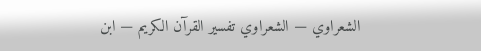الشعراوي — الشعراوي تفسير القرآن الكريم — ابن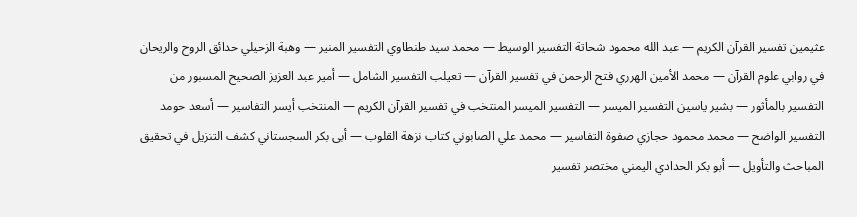عثيمين تفسير القرآن الكريم — عبد الله محمود شحاتة التفسير الوسيط — محمد سيد طنطاوي التفسير المنير — وهبة الزحيلي حدائق الروح والريحان في روابي علوم القرآن — محمد الأمين الهرري فتح الرحمن في تفسير القرآن — تعيلب التفسير الشامل — أمير عبد العزيز الصحيح المسبور من التفسير بالمأثور — بشير ياسين التفسير الميسر — التفسير الميسر المنتخب في تفسير القرآن الكريم — المنتخب أيسر التفاسير — أسعد حومد التفسير الواضح — محمد محمود حجازي صفوة التفاسير — محمد علي الصابوني كتاب نزهة القلوب — أبى بكر السجستاني كشف التنزيل في تحقيق المباحث والتأويل — أبو بكر الحدادي اليمني مختصر تفسير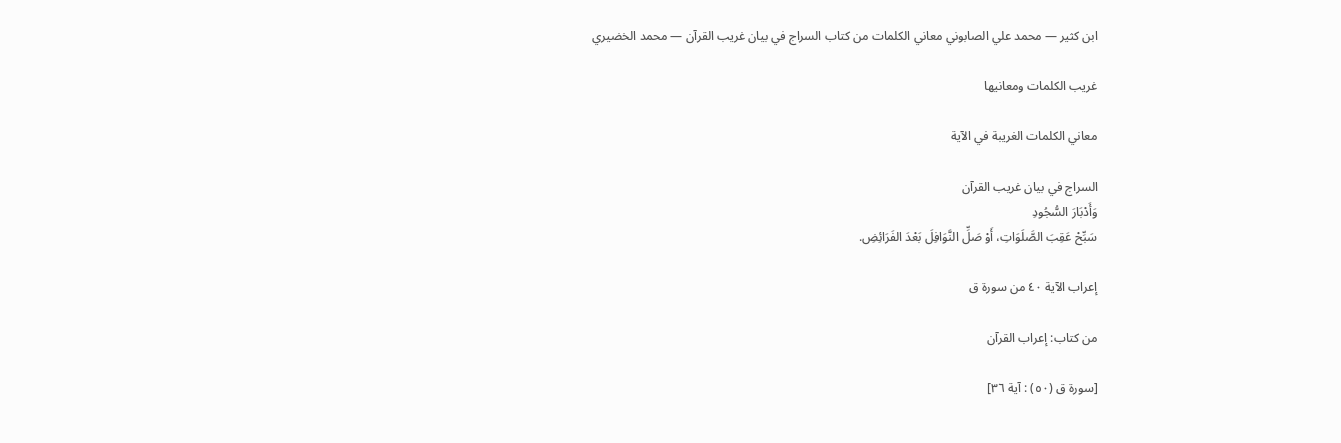ابن كثير — محمد علي الصابوني معاني الكلمات من كتاب السراج في بيان غريب القرآن — محمد الخضيري

غريب الكلمات ومعانيها

معاني الكلمات الغريبة في الآية

السراج في بيان غريب القرآن
وَأَدْبَارَ السُّجُودِ
سَبِّحْ عَقِبَ الصَّلَوَاتِ، أَوْ صَلِّ النَّوَافِلَ بَعْدَ الفَرَائِضِ.

إعراب الآية ٤٠ من سورة ق

من كتاب: إعراب القرآن

[سورة ق (٥٠) : آية ٣٦]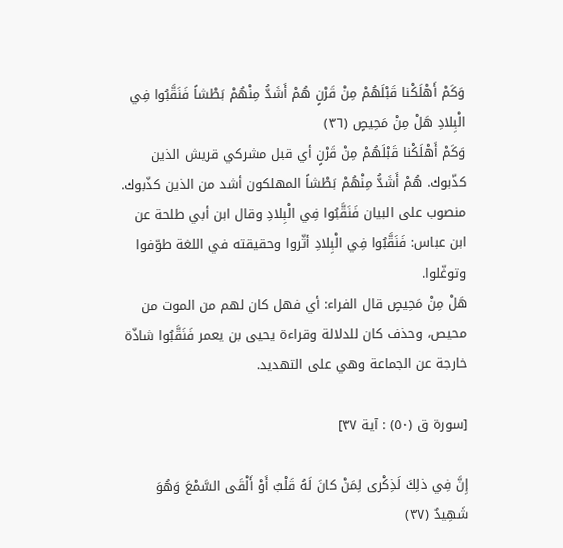وَكَمْ أَهْلَكْنا قَبْلَهُمْ مِنْ قَرْنٍ هُمْ أَشَدُّ مِنْهُمْ بَطْشاً فَنَقَّبُوا فِي الْبِلادِ هَلْ مِنْ مَحِيصٍ (٣٦)
وَكَمْ أَهْلَكْنا قَبْلَهُمْ مِنْ قَرْنٍ أي قبل مشركي قريش الذين كذّبوك. هُمْ أَشَدُّ مِنْهُمْ بَطْشاً المهلكون أشد من الذين كذّبوك. منصوب على البيان فَنَقَّبُوا فِي الْبِلادِ وقال ابن أبي طلحة عن ابن عباس: فَنَقَّبُوا فِي الْبِلادِ أثّروا وحقيقته في اللغة طوّفوا وتوغّلوا.
هَلْ مِنْ مَحِيصٍ قال الفراء: أي فهل كان لهم من الموت من محيص، وحذف كان للدلالة وقراءة يحيى بن يعمر فَنَقَّبُوا شاذّة خارجة عن الجماعة وهي على التهديد.

[سورة ق (٥٠) : آية ٣٧]

إِنَّ فِي ذلِكَ لَذِكْرى لِمَنْ كانَ لَهُ قَلْبٌ أَوْ أَلْقَى السَّمْعَ وَهُوَ شَهِيدٌ (٣٧)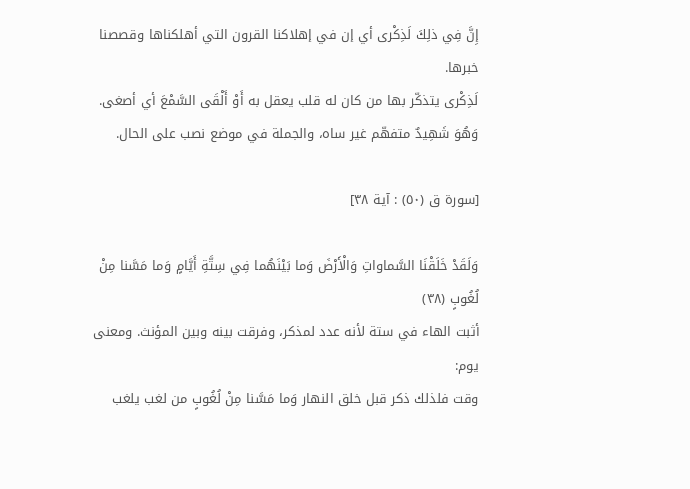إِنَّ فِي ذلِكَ لَذِكْرى أي إن في إهلاكنا القرون التي أهلكناها وقصصنا خبرها.
لَذِكْرى يتذكّر بها من كان له قلب يعقل به أَوْ أَلْقَى السَّمْعَ أي أصغى. وَهُوَ شَهِيدٌ متفهّم غير ساه، والجملة في موضع نصب على الحال.

[سورة ق (٥٠) : آية ٣٨]

وَلَقَدْ خَلَقْنَا السَّماواتِ وَالْأَرْضَ وَما بَيْنَهُما فِي سِتَّةِ أَيَّامٍ وَما مَسَّنا مِنْ لُغُوبٍ (٣٨)
أثبت الهاء في ستة لأنه عدد لمذكر، وفرقت بينه وبين المؤنث. ومعنى يوم:
وقت فلذلك ذكر قبل خلق النهار وَما مَسَّنا مِنْ لُغُوبٍ من لغب يلغب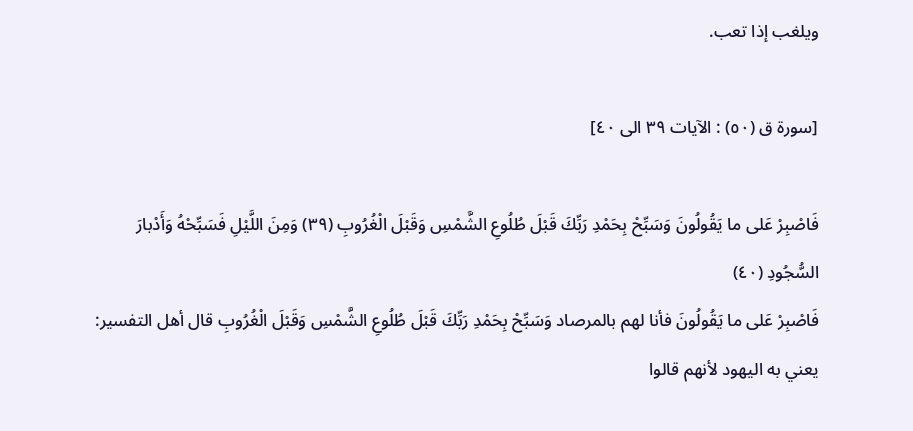ويلغب إذا تعب.

[سورة ق (٥٠) : الآيات ٣٩ الى ٤٠]

فَاصْبِرْ عَلى ما يَقُولُونَ وَسَبِّحْ بِحَمْدِ رَبِّكَ قَبْلَ طُلُوعِ الشَّمْسِ وَقَبْلَ الْغُرُوبِ (٣٩) وَمِنَ اللَّيْلِ فَسَبِّحْهُ وَأَدْبارَ السُّجُودِ (٤٠)
فَاصْبِرْ عَلى ما يَقُولُونَ فأنا لهم بالمرصاد وَسَبِّحْ بِحَمْدِ رَبِّكَ قَبْلَ طُلُوعِ الشَّمْسِ وَقَبْلَ الْغُرُوبِ قال أهل التفسير: يعني به اليهود لأنهم قالوا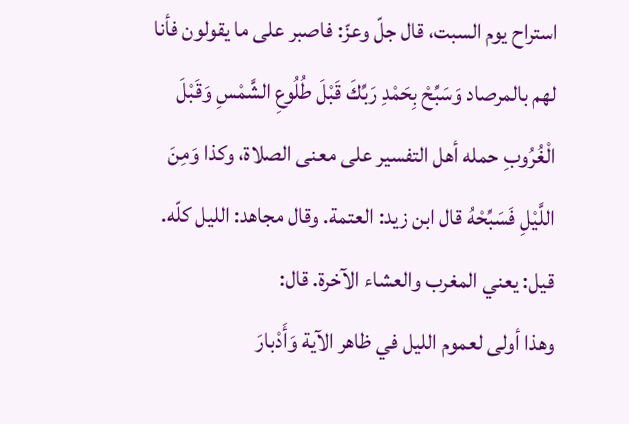استراح يوم السبت، قال جلّ وعزّ: فاصبر على ما يقولون فأنا لهم بالمرصاد وَسَبِّحْ بِحَمْدِ رَبِّكَ قَبْلَ طُلُوعِ الشَّمْسِ وَقَبْلَ الْغُرُوبِ حمله أهل التفسير على معنى الصلاة، وكذا وَمِنَ اللَّيْلِ فَسَبِّحْهُ قال ابن زيد: العتمة. وقال مجاهد: الليل كلّه. قيل: يعني المغرب والعشاء الآخرة. قال:
وهذا أولى لعموم الليل في ظاهر الآية وَأَدْبارَ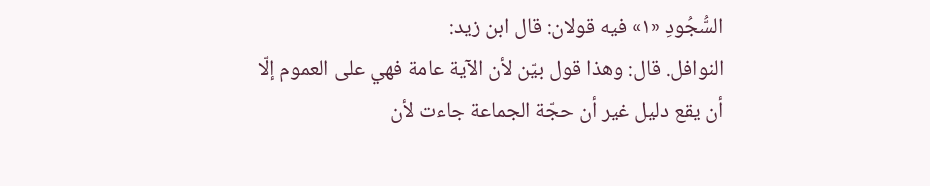السُّجُودِ «١» فيه قولان: قال ابن زيد:
النوافل. قال: وهذا قول بيّن لأن الآية عامة فهي على العموم إلّا أن يقع دليل غير أن حجّة الجماعة جاءت لأن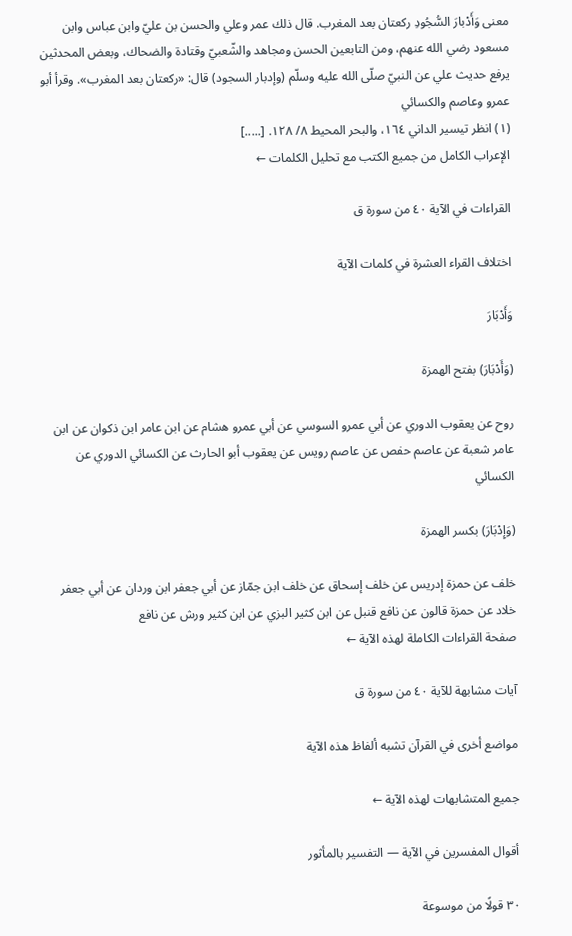معنى وَأَدْبارَ السُّجُودِ ركعتان بعد المغرب. قال ذلك عمر وعلي والحسن بن عليّ وابن عباس وابن مسعود رضي الله عنهم، ومن التابعين الحسن ومجاهد والشّعبيّ وقتادة والضحاك، وبعض المحدثين يرفع حديث علي عن النبيّ صلّى الله عليه وسلّم (وإدبار السجود) قال: «ركعتان بعد المغرب». وقرأ أبو عمرو وعاصم والكسائي
(١) انظر تيسير الداني ١٦٤، والبحر المحيط ٨/ ١٢٨. [.....]
الإعراب الكامل من جميع الكتب مع تحليل الكلمات ←

القراءات في الآية ٤٠ من سورة ق

اختلاف القراء العشرة في كلمات الآية

وَأَدْبَارَ

(وَأَدْبَارَ) بفتح الهمزة

روح عن يعقوب الدوري عن أبي عمرو السوسي عن أبي عمرو هشام عن ابن عامر ابن ذكوان عن ابن عامر شعبة عن عاصم حفص عن عاصم رويس عن يعقوب أبو الحارث عن الكسائي الدوري عن الكسائي

(وَإِدْبَارَ) بكسر الهمزة

خلف عن حمزة إدريس عن خلف إسحاق عن خلف ابن جمّاز عن أبي جعفر ابن وردان عن أبي جعفر خلاد عن حمزة قالون عن نافع قنبل عن ابن كثير البزي عن ابن كثير ورش عن نافع
صفحة القراءات الكاملة لهذه الآية ←

آيات مشابهة للآية ٤٠ من سورة ق

مواضع أخرى في القرآن تشبه ألفاظ هذه الآية

جميع المتشابهات لهذه الآية ←

أقوال المفسرين في الآية — التفسير بالمأثور

٣٠ قولًا من موسوعة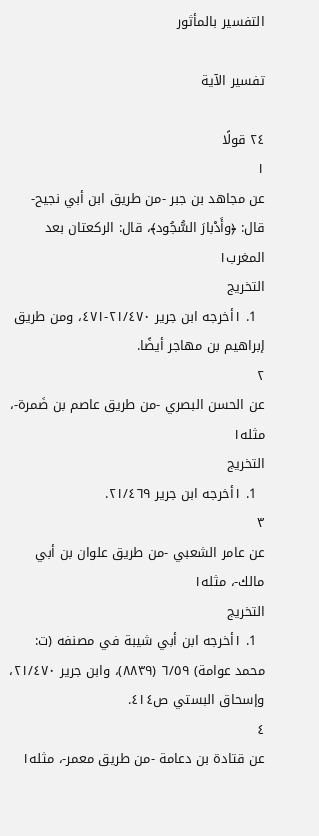التفسير بالمأثور

تفسير الآية

٢٤ قولًا
١
عن مجاهد بن جبر -من طريق ابن أبي نجيح- قال: ﴿وأَدْبارَ السُّجُود﴾، قال: الركعتان بعد المغرب١
التخريج
  1. ١أخرجه ابن جرير ٢١/٤٧٠-٤٧١، ومن طريق إبراهيم بن مهاجر أيضًا.
٢
عن الحسن البصري -من طريق عاصم بن ضَمرة-، مثله١
التخريج
  1. ١أخرجه ابن جرير ٢١/٤٦٩.
٣
عن عامر الشعبي -من طريق علوان بن أبي مالك-، مثله١
التخريج
  1. ١أخرجه ابن أبي شيبة في مصنفه (ت: محمد عوامة) ٦/٥٩ (٨٨٣٩)، وابن جرير ٢١/٤٧٠، وإسحاق البستي ص٤١٤.
٤
عن قتادة بن دعامة -من طريق معمر-، مثله١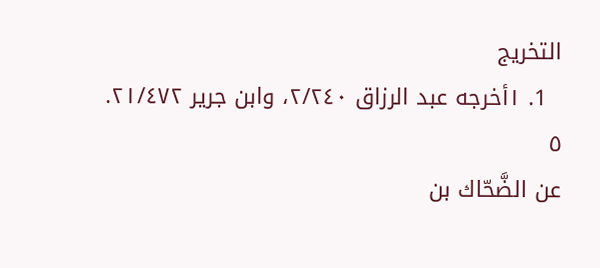التخريج
  1. ١أخرجه عبد الرزاق ٢/٢٤٠، وابن جرير ٢١/٤٧٢.
٥
عن الضَّحّاك بن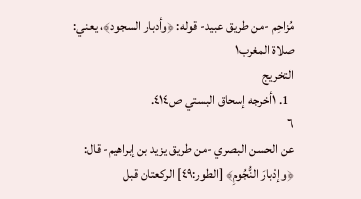مُزاحِم -من طريق عبيد- قوله: ﴿وأدبار السجود﴾، يعني: صلاة المغرب١
التخريج
  1. ١أخرجه إسحاق البستي ص٤١٤.
٦
عن الحسن البصري -من طريق يزيد بن إبراهيم- قال: ﴿وإدْبارَ النُّجُومِ﴾ [الطور:٤٩] الركعتان قبل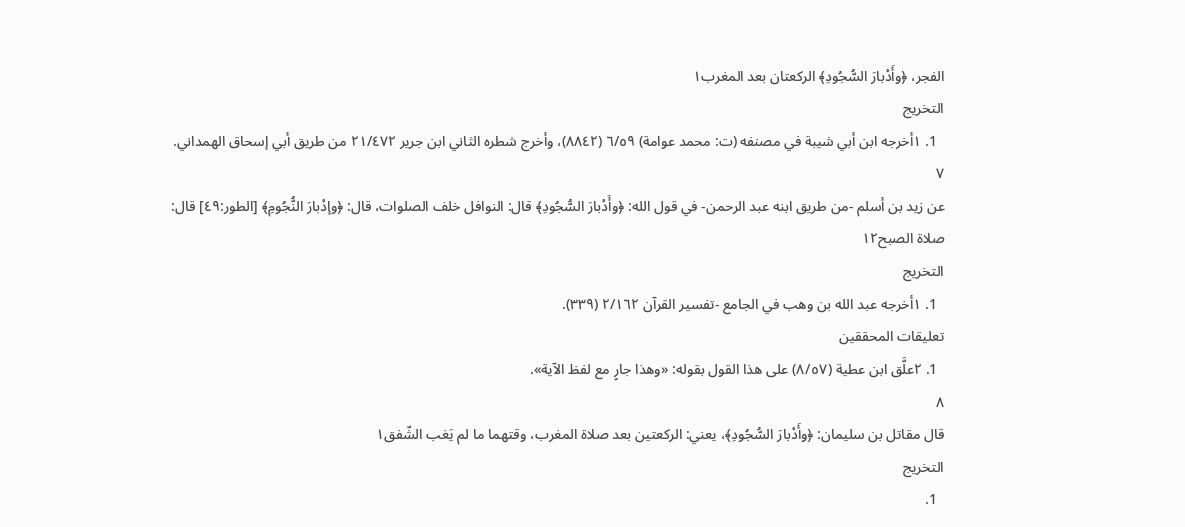الفجر، ﴿وأَدْبارَ السُّجُودِ﴾ الركعتان بعد المغرب١
التخريج
  1. ١أخرجه ابن أبي شيبة في مصنفه (ت: محمد عوامة) ٦/٥٩ (٨٨٤٢)، وأخرج شطره الثاني ابن جرير ٢١/٤٧٢ من طريق أبي إسحاق الهمداني.
٧
عن زيد بن أسلم -من طريق ابنه عبد الرحمن- في قول الله: ﴿وأَدْبارَ السُّجُودِ﴾ قال: النوافل خلف الصلوات، قال: ﴿وإدْبارَ النُّجُومِ﴾ [الطور:٤٩] قال: صلاة الصبح١٢
التخريج
  1. ١أخرجه عبد الله بن وهب في الجامع -تفسير القرآن ٢/١٦٢ (٣٣٩).
تعليقات المحققين
  1. ٢علَّق ابن عطية (٨/٥٧) على هذا القول بقوله: «وهذا جارٍ مع لفظ الآية».
٨
قال مقاتل بن سليمان: ﴿وأَدْبارَ السُّجُودِ﴾، يعني: الركعتين بعد صلاة المغرب، وقتهما ما لم يَغب الشّفق١
التخريج
  1.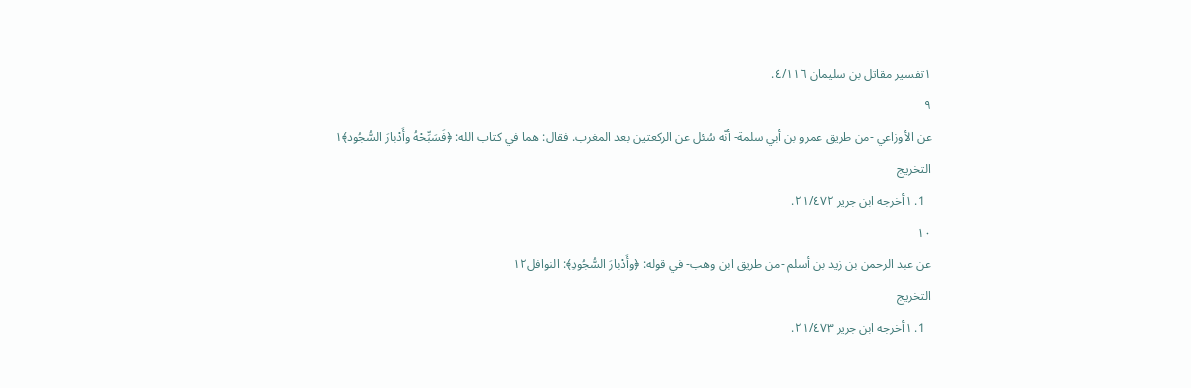١تفسير مقاتل بن سليمان ٤/١١٦.
٩
عن الأوزاعي -من طريق عمرو بن أبي سلمة- أنّه سُئل عن الركعتين بعد المغرب. فقال: هما في كتاب الله: ﴿فَسَبِّحْهُ وأَدْبارَ السُّجُود﴾١
التخريج
  1. ١أخرجه ابن جرير ٢١/٤٧٢.
١٠
عن عبد الرحمن بن زيد بن أسلم -من طريق ابن وهب- في قوله: ﴿وأَدْبارَ السُّجُودِ﴾: النوافل١٢
التخريج
  1. ١أخرجه ابن جرير ٢١/٤٧٣.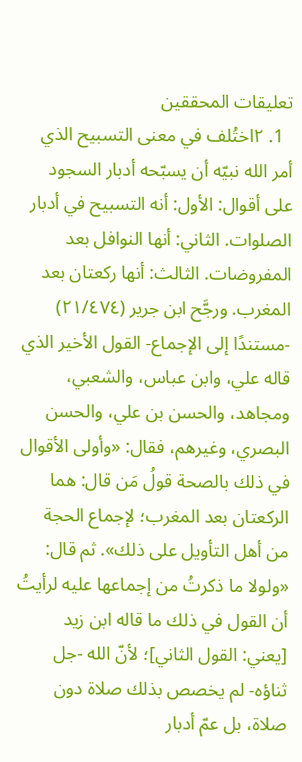تعليقات المحققين
  1. ٢اختُلف في معنى التسبيح الذي أمر الله نبيّه أن يسبّحه أدبار السجود على أقوال: الأول: أنه التسبيح في أدبار الصلوات. الثاني: أنها النوافل بعد المفروضات. الثالث: أنها ركعتان بعد المغرب. ورجَّح ابن جرير (٢١/٤٧٤) -مستندًا إلى الإجماع- القول الأخير الذي قاله علي، وابن عباس، والشعبي، ومجاهد، والحسن بن علي، والحسن البصري، وغيرهم، فقال: «وأولى الأقوال في ذلك بالصحة قولُ مَن قال: هما الركعتان بعد المغرب؛ لإجماع الحجة من أهل التأويل على ذلك». ثم قال: «ولولا ما ذكرتُ من إجماعها عليه لرأيتُ أن القول في ذلك ما قاله ابن زيد [يعني: القول الثاني]؛ لأنّ الله -جل ثناؤه- لم يخصص بذلك صلاة دون صلاة، بل عمّ أدبار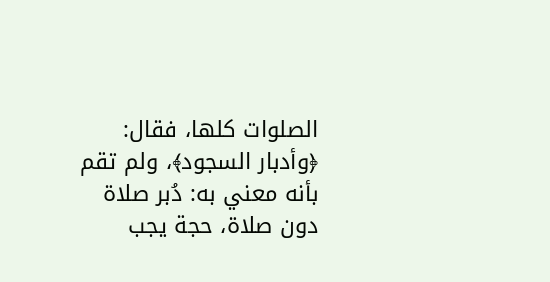الصلوات كلها، فقال: ﴿وأدبار السجود﴾، ولم تقم بأنه معني به: دُبر صلاة دون صلاة، حجة يجب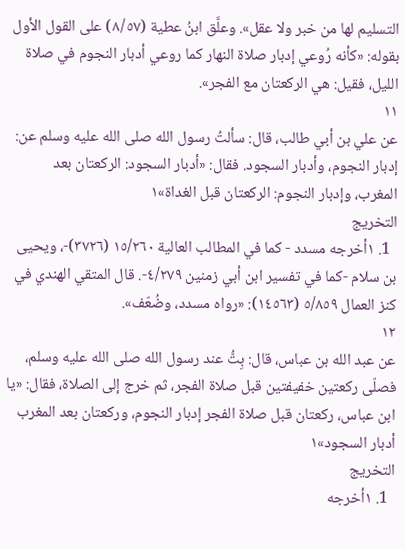التسليم لها من خبر ولا عقل». وعلَّق ابنُ عطية (٨/٥٧) على القول الأول بقوله: «كأنه رُوعي إدبار صلاة النهار كما روعي أدبار النجوم في صلاة الليل، فقيل: هي الركعتان مع الفجر».
١١
عن علي بن أبي طالب، قال: سألتُ رسول الله صلى الله عليه وسلم عن: إدبار النجوم، وأدبار السجود. فقال: «أدبار السجود: الركعتان بعد المغرب، وإدبار النجوم: الركعتان قبل الغداة»١
التخريج
  1. ١أخرجه مسدد - كما في المطالب العالية ١٥/٢٦٠ (٣٧٢٦)-، ويحيى بن سلام -كما في تفسير ابن أبي زمنين ٤/٢٧٩-. قال المتقي الهندي في كنز العمال ٥/٨٥٩ (١٤٥٦٣): «رواه مسدد، وضُعّف».
١٢
عن عبد الله بن عباس، قال: بِتُّ عند رسول الله صلى الله عليه وسلم، فصلّى ركعتين خفيفتين قبل صلاة الفجر، ثم خرج إلى الصلاة، فقال: «يا ابن عباس، ركعتان قبل صلاة الفجر إدبار النجوم، وركعتان بعد المغرب أدبار السجود»١
التخريج
  1. ١أخرجه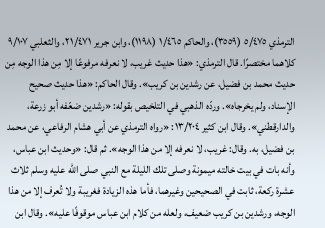الترمذي ٥/٤٧٥ (٣٥٥٩)، والحاكم ١/٤٦٥ (١١٩٨)، وابن جرير ٢١/٤٧١، والثعلبي ٩/١٠٧ كلاهما مختصرًا. قال الترمذي: «هذا حديث غريب، لا نعرفه مرفوعًا إلا مِن هذا الوجه مِن حديث محمد بن فضيل، عن رشدين بن كريب». وقال الحاكم: «هذا حديث صحيح الإسناد، ولم يخرجاه». وردّه الذهبي في التلخيص بقوله: «رشدين ضعّفه أبو زرعة، والدارقطني». وقال ابن كثير ١٣/٢٠٤: «رواه الترمذي عن أبي هشام الرفاعي، عن محمد بن فضيل، به. وقال: غريب، لا نعرفه إلا من هذا الوجه». ثم قال: «وحديث ابن عباس، وأنه بات في بيت خالته ميمونة وصلى تلك الليلة مع النبي صلى الله عليه وسلم ثلاث عشرة ركعة، ثابت في الصحيحين وغيرهما، فأما هذه الزيادة فغريبة ولا تُعرف إلا من هذا الوجه، ورشدين بن كريب ضعيف، ولعله من كلام ابن عباس موقوفًا عليه». وقال ابن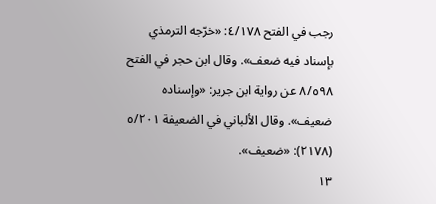رجب في الفتح ٤/١٧٨: «خرّجه الترمذي بإسناد فيه ضعف». وقال ابن حجر في الفتح ٨/٥٩٨ عن رواية ابن جرير: «وإسناده ضعيف». وقال الألباني في الضعيفة ٥/٢٠١ (٢١٧٨): «ضعيف».
١٣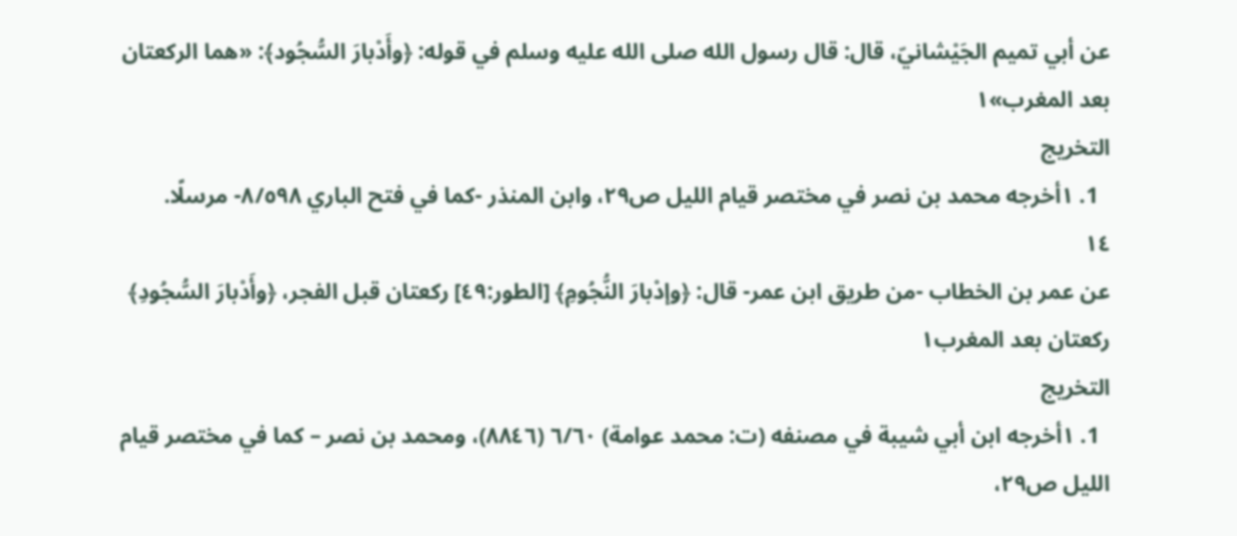عن أبي تميم الجَيْشانيّ، قال: قال رسول الله صلى الله عليه وسلم في قوله: ﴿وأَدْبارَ السُّجُود﴾: «هما الركعتان بعد المغرب»١
التخريج
  1. ١أخرجه محمد بن نصر في مختصر قيام الليل ص٢٩، وابن المنذر -كما في فتح الباري ٨/٥٩٨- مرسلًا.
١٤
عن عمر بن الخطاب -من طريق ابن عمر- قال: ﴿وإدْبارَ النُّجُومِ﴾ [الطور:٤٩] ركعتان قبل الفجر، ﴿وأَدْبارَ السُّجُودِ﴾ ركعتان بعد المغرب١
التخريج
  1. ١أخرجه ابن أبي شيبة في مصنفه (ت: محمد عوامة) ٦/٦٠ (٨٨٤٦)، ومحمد بن نصر – كما في مختصر قيام الليل ص٢٩،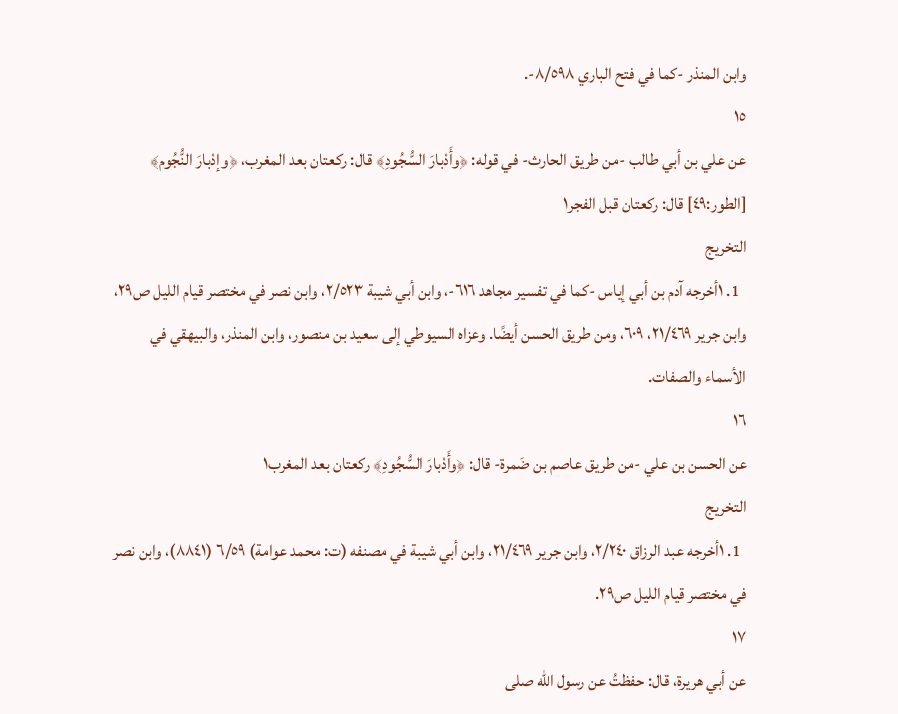وابن المنذر -كما في فتح الباري ٨/٥٩٨-.
١٥
عن علي بن أبي طالب -من طريق الحارث- في قوله: ﴿وأَدْبارَ السُّجُودِ﴾ قال: ركعتان بعد المغرب، ﴿وإدْبارَ النُّجُوم﴾ [الطور:٤٩] قال: ركعتان قبل الفجر١
التخريج
  1. ١أخرجه آدم بن أبي إياس -كما في تفسير مجاهد ٦١٦-، وابن أبي شيبة ٢/٥٢٣، وابن نصر في مختصر قيام الليل ص٢٩، وابن جرير ٢١/٤٦٩، ٦٠٩، ومن طريق الحسن أيضًا. وعزاه السيوطي إلى سعيد بن منصور، وابن المنذر، والبيهقي في الأسماء والصفات.
١٦
عن الحسن بن علي -من طريق عاصم بن ضَمرة- قال: ﴿وأَدْبارَ السُّجُودِ﴾ ركعتان بعد المغرب١
التخريج
  1. ١أخرجه عبد الرزاق ٢/٢٤٠، وابن جرير ٢١/٤٦٩، وابن أبي شيبة في مصنفه (ت: محمد عوامة) ٦/٥٩ (٨٨٤١)، وابن نصر في مختصر قيام الليل ص٢٩.
١٧
عن أبي هريرة، قال: حفظتُ عن رسول الله صلى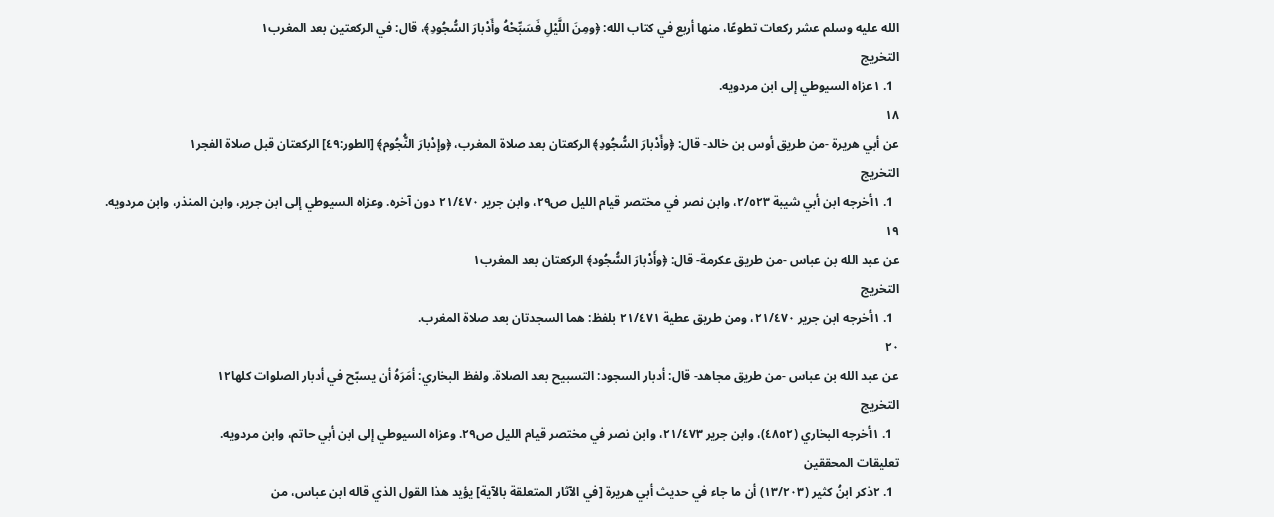الله عليه وسلم عشر ركعات تطوعًا، منها أربع في كتاب الله: ﴿ومِنَ اللَّيْلِ فَسَبِّحْهُ وأَدْبارَ السُّجُودِ﴾، قال: في الركعتين بعد المغرب١
التخريج
  1. ١عزاه السيوطي إلى ابن مردويه.
١٨
عن أبي هريرة -من طريق أوس بن خالد- قال: ﴿وأَدْبارَ السُّجُودِ﴾ الركعتان بعد صلاة المغرب، ﴿وإدْبارَ النُّجُوم﴾ [الطور:٤٩] الركعتان قبل صلاة الفجر١
التخريج
  1. ١أخرجه ابن أبي شيبة ٢/٥٢٣، وابن نصر في مختصر قيام الليل ص٢٩، وابن جرير ٢١/٤٧٠ دون آخره. وعزاه السيوطي إلى ابن جرير، وابن المنذر، وابن مردويه.
١٩
عن عبد الله بن عباس -من طريق عكرمة- قال: ﴿وأَدْبارَ السُّجُود﴾ الركعتان بعد المغرب١
التخريج
  1. ١أخرجه ابن جرير ٢١/٤٧٠، ومن طريق عطية ٢١/٤٧١ بلفظ: هما السجدتان بعد صلاة المغرب.
٢٠
عن عبد الله بن عباس -من طريق مجاهد- قال: أدبار السجود: التسبيح بعد الصلاة. ولفظ البخاري: أمَرَهُ أن يسبّح في أدبار الصلوات كلها١٢
التخريج
  1. ١أخرجه البخاري (٤٨٥٢)، وابن جرير ٢١/٤٧٣، وابن نصر في مختصر قيام الليل ص٢٩. وعزاه السيوطي إلى ابن أبي حاتم، وابن مردويه.
تعليقات المحققين
  1. ٢ذكر ابنُ كثير (١٣/٢٠٣) أن ما جاء في حديث أبي هريرة [في الآثار المتعلقة بالآية] يؤيد هذا القول الذي قاله ابن عباس، من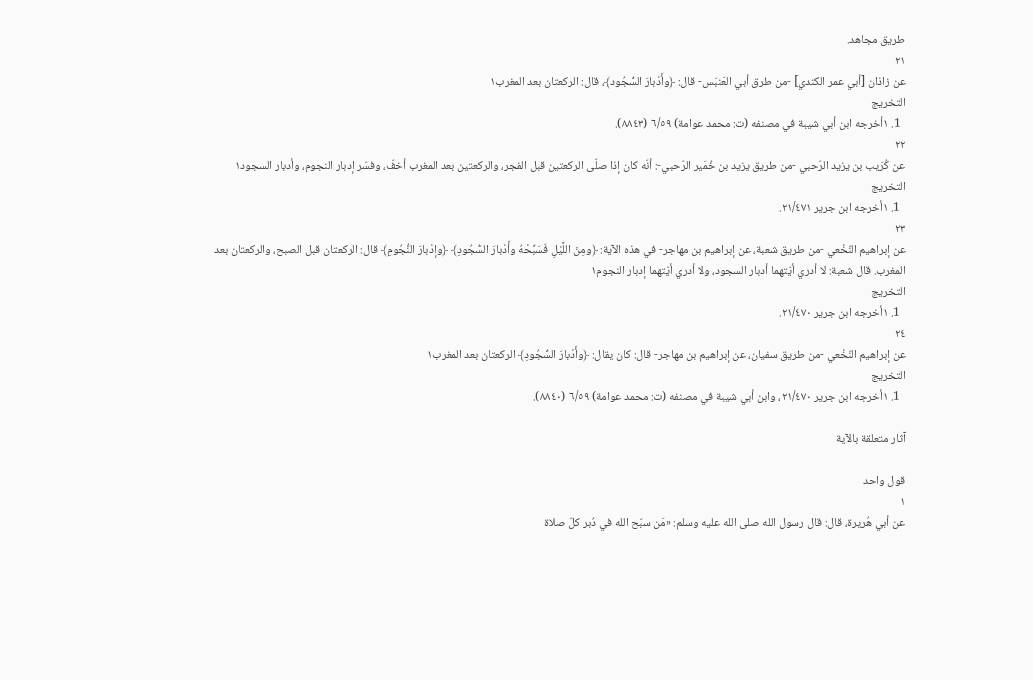طريق مجاهد.
٢١
عن زاذان [أبي عمر الكندي] -من طرق أبي العَنبَس- قال: ﴿وأَدْبارَ السُّجُود﴾، قال: الركعتان بعد المغرب١
التخريج
  1. ١أخرجه ابن أبي شيبة في مصنفه (ت: محمد عوامة) ٦/٥٩ (٨٨٤٣).
٢٢
عن كُرَيب بن يزيد الرّحبي -من طريق يزيد بن خُمَير الرّحبي-: أنّه كان إذا صلّى الركعتين قبل الفجر، والركعتين بعد المغرب أخفّ، وفسّر إدبار النجوم، وأدبار السجود١
التخريج
  1. ١أخرجه ابن جرير ٢١/٤٧١.
٢٣
عن إبراهيم النّخْعي -من طريق شعبة، عن إبراهيم بن مهاجر- في هذه الآية: ﴿ومِنَ اللَّيْلِ فَسَبِّحْهُ وأَدْبارَ السُّجُودِ﴾ ﴿وإدْبارَ النُّجُومِ﴾ قال: الركعتان قبل الصبح، والركعتان بعد المغرب. قال شعبة: لا أدري أيّتهما أدبار السجود، ولا أدري أيّتهما إدبار النجوم١
التخريج
  1. ١أخرجه ابن جرير ٢١/٤٧٠.
٢٤
عن إبراهيم النّخْعي -من طريق سفيان، عن إبراهيم بن مهاجر- قال: كان يقال: ﴿وأَدْبارَ السُّجُودِ﴾ الركعتان بعد المغرب١
التخريج
  1. ١أخرجه ابن جرير ٢١/٤٧٠، وابن أبي شيبة في مصنفه (ت: محمد عوامة) ٦/٥٩ (٨٨٤٠).

آثار متعلقة بالآية

قول واحد
١
عن أبي هُريرة، قال: قال رسول الله صلى الله عليه وسلم: «مَن سبّح الله في دُبر كلّ صلاة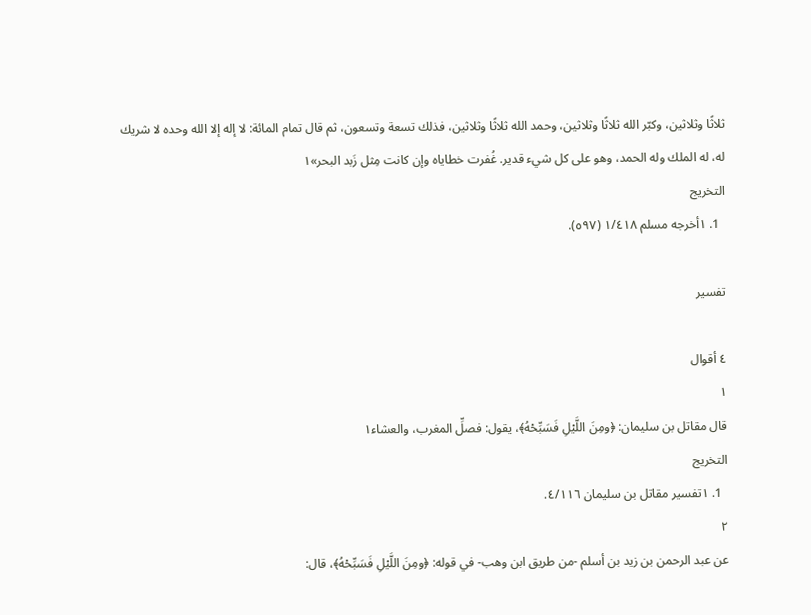ثلاثًا وثلاثين، وكبّر الله ثلاثًا وثلاثين، وحمد الله ثلاثًا وثلاثين، فذلك تسعة وتسعون، ثم قال تمام المائة: لا إله إلا الله وحده لا شريك له، له الملك وله الحمد، وهو على كل شيء قدير. غُفرت خطاياه وإن كانت مِثل زَبد البحر»١
التخريج
  1. ١أخرجه مسلم ١/٤١٨ (٥٩٧).

تفسير

٤ أقوال
١
قال مقاتل بن سليمان: ﴿ومِنَ اللَّيْلِ فَسَبِّحْهُ﴾، يقول: فصلِّ المغرب، والعشاء١
التخريج
  1. ١تفسير مقاتل بن سليمان ٤/١١٦.
٢
عن عبد الرحمن بن زيد بن أسلم -من طريق ابن وهب- في قوله: ﴿ومِنَ اللَّيْلِ فَسَبِّحْهُ﴾، قال: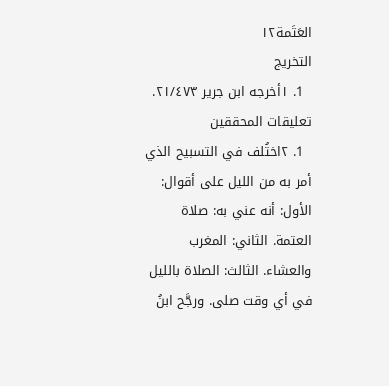العَتَمة١٢
التخريج
  1. ١أخرجه ابن جرير ٢١/٤٧٣.
تعليقات المحققين
  1. ٢اختُلف في التسبيح الذي أمر به من الليل على أقوال: الأول: أنه عني به: صلاة العتمة. الثاني: المغرب والعشاء. الثالث: الصلاة بالليل في أي وقت صلى. ورجَّح ابنُ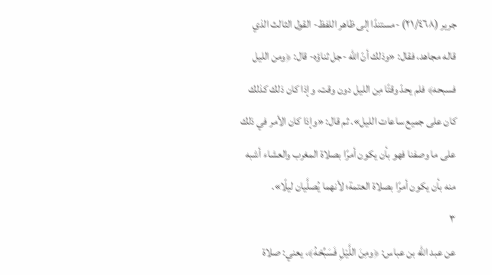جرير (٢١/٤٦٨) -مستندًا إلى ظاهر اللفظ- القول الثالث الذي قاله مجاهد، فقال: «وذلك أنّ الله -جل ثناؤه- قال: ﴿ومن الليل فسبحه﴾ فلم يحدّ وقتًا مِن الليل دون وقت، وإذا كان ذلك كذلك كان على جميع ساعات الليل». ثم قال: «وإذا كان الأمر في ذلك على ما وصفنا فهو بأن يكون أمرًا بصلاة المغرب والعشاء أشبه منه بأن يكون أمرًا بصلاة العتمة؛ لأنهما يُصلَّيان ليلًا».
٣
عن عبد الله بن عباس: ﴿ومِنَ اللَّيْلِ فَسَبِّحْهُ﴾، يعني: صلاة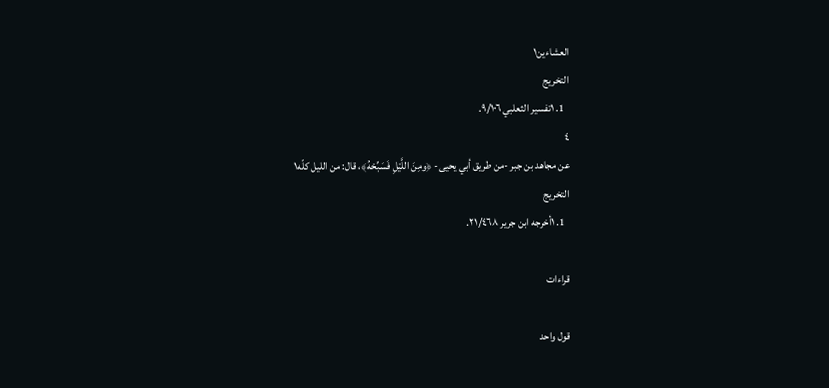العشاءين١
التخريج
  1. ١تفسير الثعلبي ٩/١٠٦.
٤
عن مجاهد بن جبر -من طريق أبي يحيى- ﴿ومِنَ اللَّيْلِ فَسَبِّحْهُ﴾، قال: من الليل كلّه١
التخريج
  1. ١أخرجه ابن جرير ٢١/٤٦٨.

قراءات

قول واحد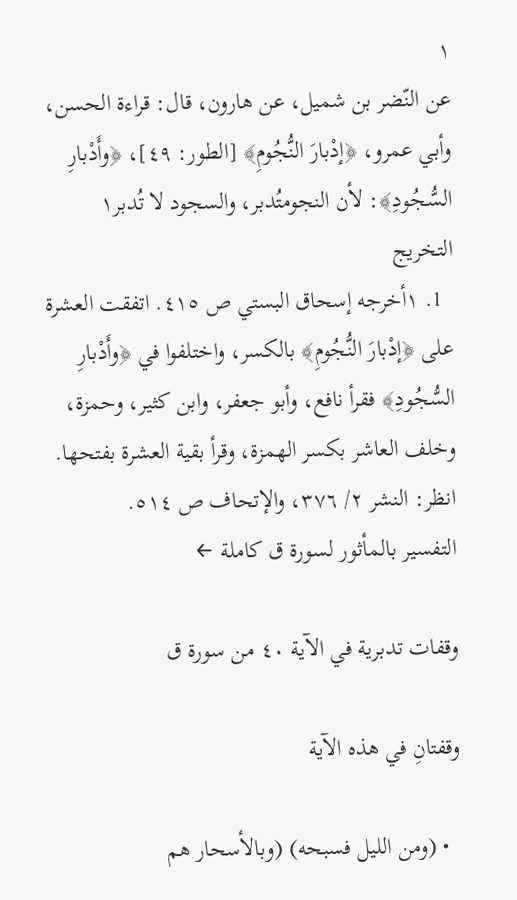١
عن النّضر بن شميل، عن هارون، قال: قراءة الحسن، وأبي عمرو، ﴿إدْبارَ النُّجُومِ﴾ [الطور: ٤٩]، ﴿وأَدْبارِ السُّجُودِ﴾: لأن النجومتُدبر، والسجود لا تُدبر١
التخريج
  1. ١أخرجه إسحاق البستي ص ٤١٥. اتفقت العشرة على ﴿إدْبارَ النُّجُومِ﴾ بالكسر، واختلفوا في ﴿وأَدْبارِ السُّجُودِ﴾ فقرأ نافع، وأبو جعفر، وابن كثير، وحمزة، وخلف العاشر بكسر الهمزة، وقرأ بقية العشرة بفتحها. انظر: النشر ٢/ ٣٧٦، والإتحاف ص ٥١٤.
التفسير بالمأثور لسورة ق كاملة ←

وقفات تدبرية في الآية ٤٠ من سورة ق

وقفتانِ في هذه الآية

  • (ومن الليل فسبحه) (وبالأسحار هم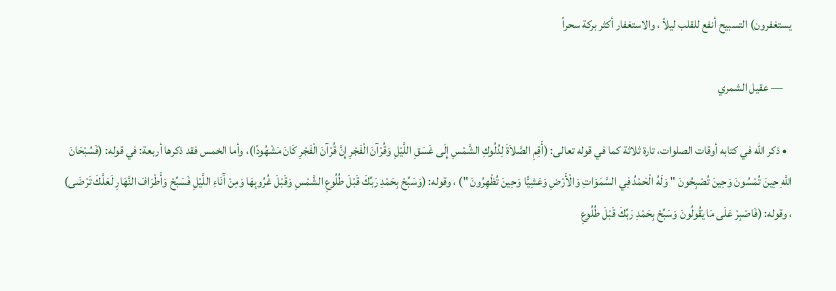يستغفرون) التسبيح أنفع للقلب ليلاً ، والاستغفار أكثر بركة سحراً

    — عقيل الشمري

  • ذكر الله في كتابه أوقات الصلوات، تارة ثلاثة كما في قوله تعالى: (أَقِمِ الصَّلاَةَ لِدُلُوكِ الشَّمْسِ إِلَى غَسَقِ اللَّيْلِ وَقُرْآنَ الْفَجْرِ إِنَّ قُرْآنَ الْفَجْرِ كَانَ مَشْهُودًا)، وأما الخمس فقد ذكرها أربعة: في قوله: (فَسُبْحَانَ اللَّهِ حِينَ تُمْسُونَ وَحِينَ تُصْبِحُونَ " وَلَهُ الْحَمْدُ فِي السَّمَوَاتِ وَالْأَرْضِ وَعَشِيًّا وَحِينَ تُظْهِرُونَ ") ، وقوله: (وَسَبِّحْ بِحَمْدِ رَبِّكَ قَبْلَ طُلُوعِ الشَّمْسِ وَقَبْلَ غُرُوبِهَا وَمِنْ آَنَاءِ اللَّيْلِ فَسَبِّحْ وَأَطْرَافَ النَّهَارِ لَعَلَّكَ تَرْضَى) ، وقوله: (فَاصْبِرْ عَلَى مَا يَقُولُونَ وَسَبِّحْ بِحَمْدِ رَبِّكَ قَبْلَ طُلُوعِ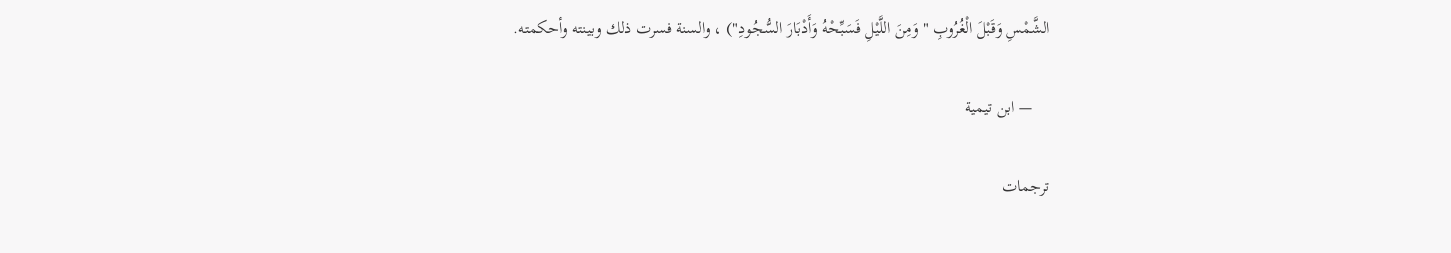الشَّمْسِ وَقَبْلَ الْغُرُوبِ " وَمِنَ اللَّيْلِ فَسَبِّحْهُ وَأَدْبَارَ السُّجُودِ") ، والسنة فسرت ذلك وبينته وأحكمته.

    — ابن تيمية

ترجمات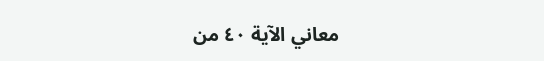معاني الآية ٤٠ من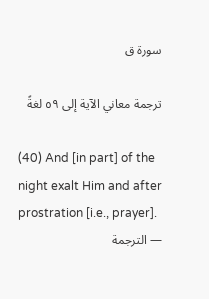سورة ق

ترجمة معاني الآية إلى ٥٩ لغةً

(40) And [in part] of the night exalt Him and after prostration [i.e., prayer].
— الترجمة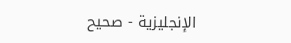الإنجليزية - صحيح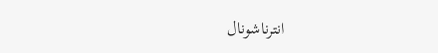انترناشونال